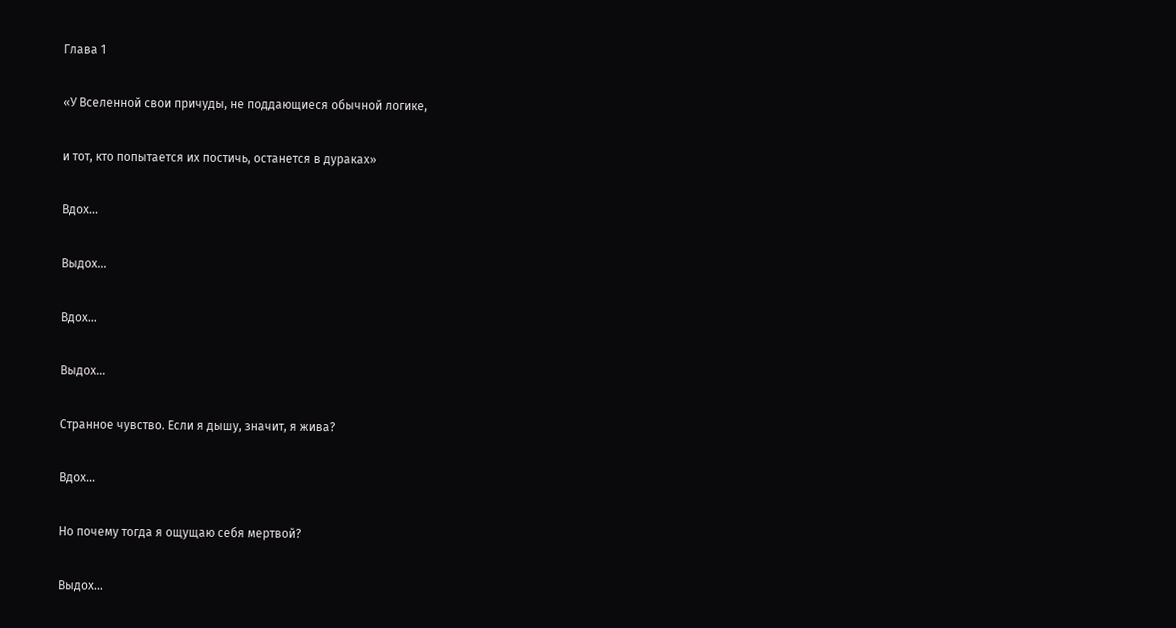Глава 1

«У Вселенной свои причуды, не поддающиеся обычной логике,

и тот, кто попытается их постичь, останется в дураках»

Вдох…

Выдох…

Вдох…

Выдох…

Странное чувство. Если я дышу, значит, я жива?

Вдох…

Но почему тогда я ощущаю себя мертвой?

Выдох…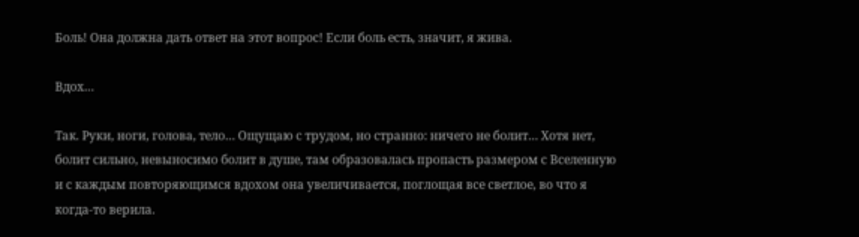Боль! Она должна дать ответ на этот вопрос! Если боль есть, значит, я жива.

Вдох…

Так. Руки, ноги, голова, тело… Ощущаю с трудом, но странно: ничего не болит… Хотя нет, болит сильно, невыносимо болит в душе, там образовалась пропасть размером с Вселенную и с каждым повторяющимся вдохом она увеличивается, поглощая все светлое, во что я когда-то верила.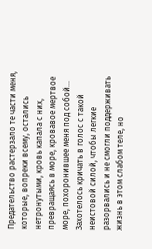Предательство растерзало те части меня, которые, вопреки всему, остались нетронутыми, кровь капала с них, превращаясь в море, кровавое мертвое море, похоронившее меня под собой... Захотелось кричать в голос с такой неистовой силой, чтобы легкие разорвались и не смогли поддерживать жизнь в этом слабом теле, но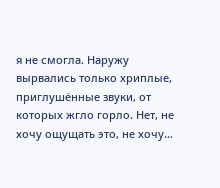я не смогла. Наружу вырвались только хриплые, приглушённые звуки, от которых жгло горло. Нет, не хочу ощущать это, не хочу…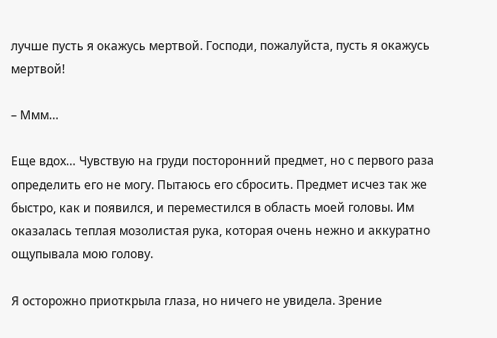лучше пусть я окажусь мертвой. Господи, пожалуйста, пусть я окажусь мертвой!

– Ммм…

Еще вдох… Чувствую на груди посторонний предмет, но с первого раза определить его не могу. Пытаюсь его сбросить. Предмет исчез так же быстро, как и появился, и переместился в область моей головы. Им оказалась теплая мозолистая рука, которая очень нежно и аккуратно ощупывала мою голову.

Я осторожно приоткрыла глаза, но ничего не увидела. Зрение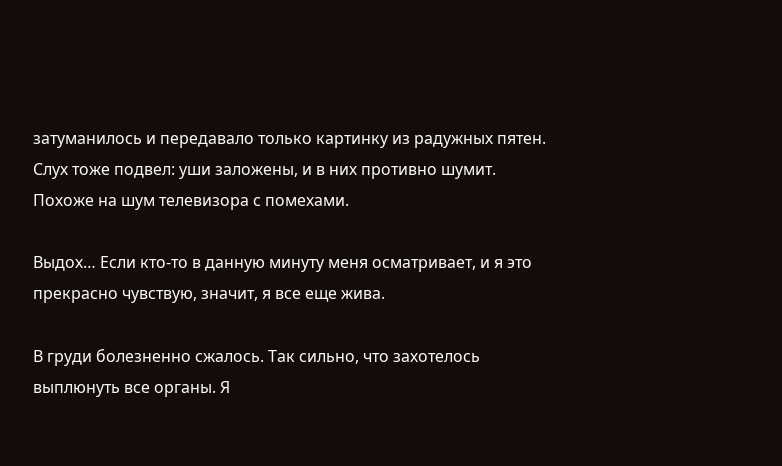затуманилось и передавало только картинку из радужных пятен. Слух тоже подвел: уши заложены, и в них противно шумит. Похоже на шум телевизора с помехами.

Выдох… Если кто-то в данную минуту меня осматривает, и я это прекрасно чувствую, значит, я все еще жива.

В груди болезненно сжалось. Так сильно, что захотелось выплюнуть все органы. Я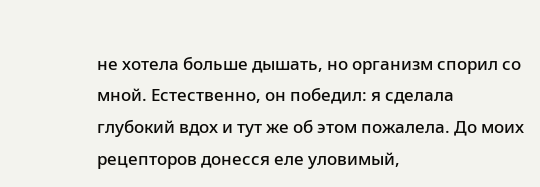не хотела больше дышать, но организм спорил со мной. Естественно, он победил: я сделала глубокий вдох и тут же об этом пожалела. До моих рецепторов донесся еле уловимый,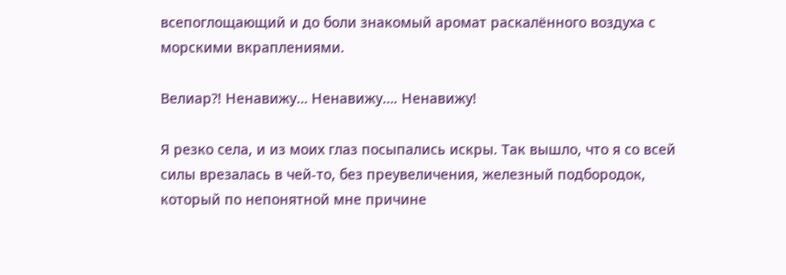всепоглощающий и до боли знакомый аромат раскалённого воздуха с морскими вкраплениями.

Велиар?! Ненавижу… Ненавижу…. Ненавижу!

Я резко села, и из моих глаз посыпались искры. Так вышло, что я со всей силы врезалась в чей-то, без преувеличения, железный подбородок, который по непонятной мне причине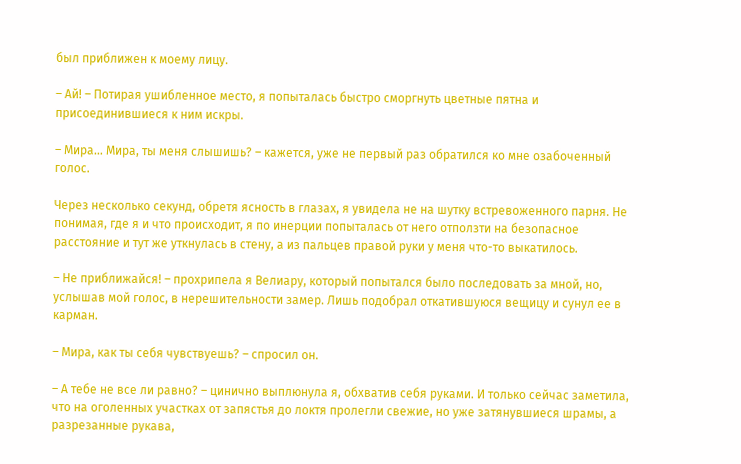был приближен к моему лицу.

– Ай! – Потирая ушибленное место, я попыталась быстро сморгнуть цветные пятна и присоединившиеся к ним искры.

– Мира… Мира, ты меня слышишь? – кажется, уже не первый раз обратился ко мне озабоченный голос.

Через несколько секунд, обретя ясность в глазах, я увидела не на шутку встревоженного парня. Не понимая, где я и что происходит, я по инерции попыталась от него отползти на безопасное расстояние и тут же уткнулась в стену, а из пальцев правой руки у меня что-то выкатилось.

– Не приближайся! – прохрипела я Велиару, который попытался было последовать за мной, но, услышав мой голос, в нерешительности замер. Лишь подобрал откатившуюся вещицу и сунул ее в карман.

– Мира, как ты себя чувствуешь? – спросил он.

– А тебе не все ли равно? – цинично выплюнула я, обхватив себя руками. И только сейчас заметила, что на оголенных участках от запястья до локтя пролегли свежие, но уже затянувшиеся шрамы, а разрезанные рукава,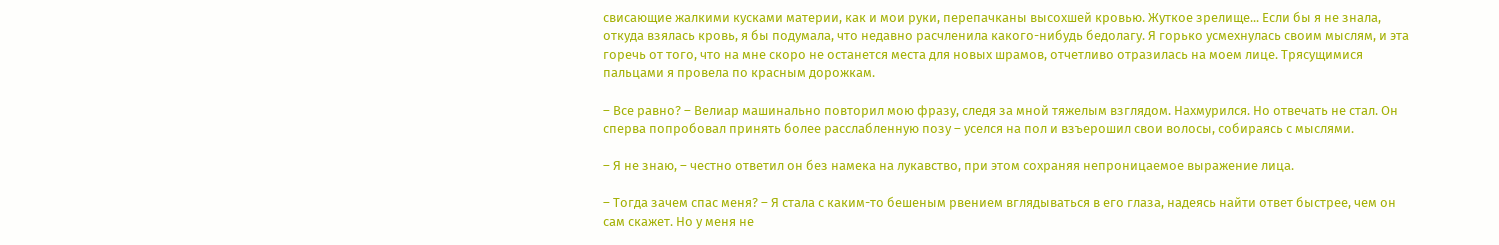свисающие жалкими кусками материи, как и мои руки, перепачканы высохшей кровью. Жуткое зрелище... Если бы я не знала, откуда взялась кровь, я бы подумала, что недавно расчленила какого-нибудь бедолагу. Я горько усмехнулась своим мыслям, и эта горечь от того, что на мне скоро не останется места для новых шрамов, отчетливо отразилась на моем лице. Трясущимися пальцами я провела по красным дорожкам.

– Все равно? – Велиар машинально повторил мою фразу, следя за мной тяжелым взглядом. Нахмурился. Но отвечать не стал. Он сперва попробовал принять более расслабленную позу – уселся на пол и взъерошил свои волосы, собираясь с мыслями.

– Я не знаю, – честно ответил он без намека на лукавство, при этом сохраняя непроницаемое выражение лица.

– Тогда зачем спас меня? – Я стала с каким-то бешеным рвением вглядываться в его глаза, надеясь найти ответ быстрее, чем он сам скажет. Но у меня не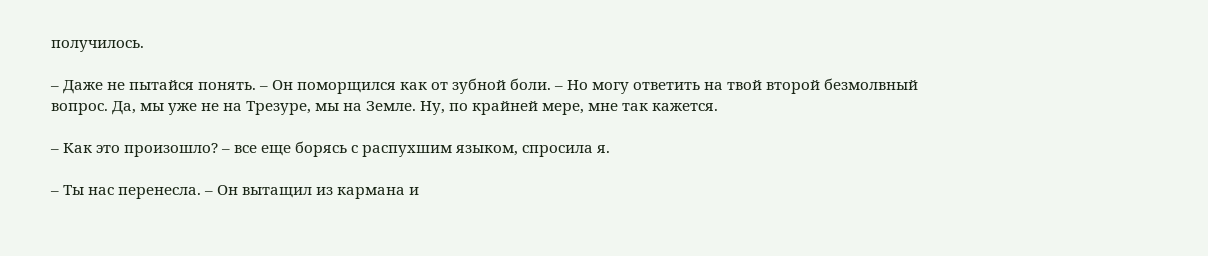получилось.

– Даже не пытайся понять. – Он поморщился как от зубной боли. – Но могу ответить на твой второй безмолвный вопрос. Да, мы уже не на Трезуре, мы на Земле. Ну, по крайней мере, мне так кажется.

– Как это произошло? – все еще борясь с распухшим языком, спросила я.

– Ты нас перенесла. – Он вытащил из кармана и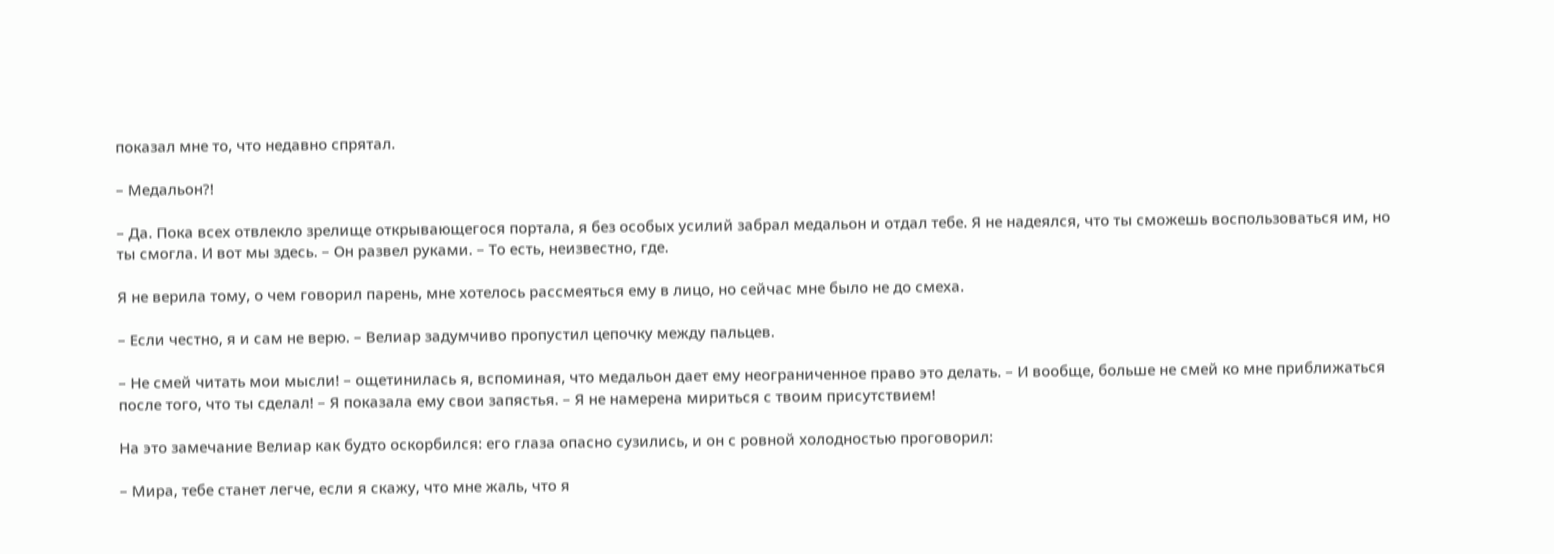показал мне то, что недавно спрятал.

– Медальон?!

– Да. Пока всех отвлекло зрелище открывающегося портала, я без особых усилий забрал медальон и отдал тебе. Я не надеялся, что ты сможешь воспользоваться им, но ты смогла. И вот мы здесь. – Он развел руками. – То есть, неизвестно, где.

Я не верила тому, о чем говорил парень, мне хотелось рассмеяться ему в лицо, но сейчас мне было не до смеха.

– Если честно, я и сам не верю. – Велиар задумчиво пропустил цепочку между пальцев.

– Не смей читать мои мысли! – ощетинилась я, вспоминая, что медальон дает ему неограниченное право это делать. – И вообще, больше не смей ко мне приближаться после того, что ты сделал! – Я показала ему свои запястья. – Я не намерена мириться с твоим присутствием!

На это замечание Велиар как будто оскорбился: его глаза опасно сузились, и он с ровной холодностью проговорил:

– Мира, тебе станет легче, если я скажу, что мне жаль, что я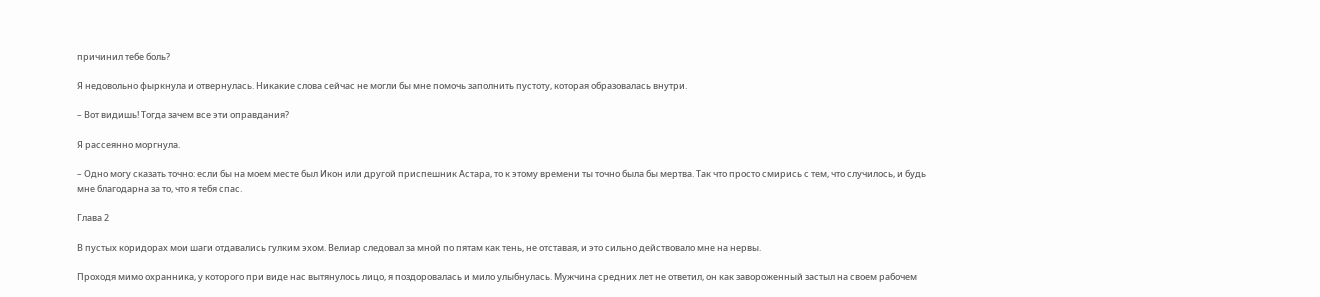причинил тебе боль?

Я недовольно фыркнула и отвернулась. Никакие слова сейчас не могли бы мне помочь заполнить пустоту, которая образовалась внутри.

– Вот видишь! Тогда зачем все эти оправдания?

Я рассеянно моргнула.

– Одно могу сказать точно: если бы на моем месте был Икон или другой приспешник Астара, то к этому времени ты точно была бы мертва. Так что просто смирись с тем, что случилось, и будь мне благодарна за то, что я тебя спас.

Глава 2

В пустых коридорах мои шаги отдавались гулким эхом. Велиар следовал за мной по пятам как тень, не отставая, и это сильно действовало мне на нервы.

Проходя мимо охранника, у которого при виде нас вытянулось лицо, я поздоровалась и мило улыбнулась. Мужчина средних лет не ответил, он как завороженный застыл на своем рабочем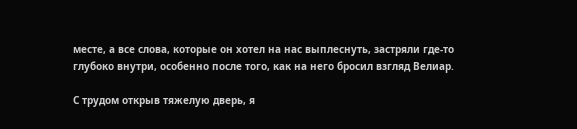месте, а все слова, которые он хотел на нас выплеснуть, застряли где-то глубоко внутри, особенно после того, как на него бросил взгляд Велиар.

С трудом открыв тяжелую дверь, я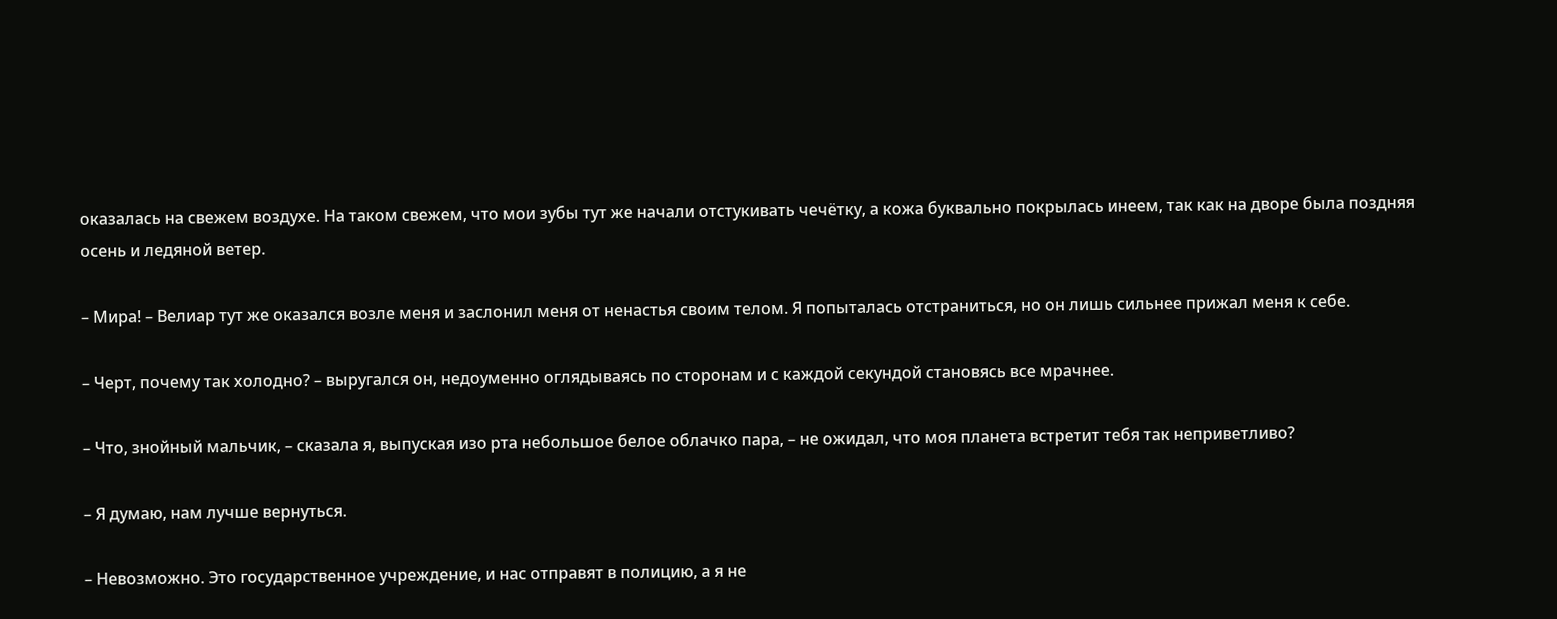оказалась на свежем воздухе. На таком свежем, что мои зубы тут же начали отстукивать чечётку, а кожа буквально покрылась инеем, так как на дворе была поздняя осень и ледяной ветер.

– Мира! – Велиар тут же оказался возле меня и заслонил меня от ненастья своим телом. Я попыталась отстраниться, но он лишь сильнее прижал меня к себе.

– Черт, почему так холодно? – выругался он, недоуменно оглядываясь по сторонам и с каждой секундой становясь все мрачнее.

– Что, знойный мальчик, – сказала я, выпуская изо рта небольшое белое облачко пара, – не ожидал, что моя планета встретит тебя так неприветливо?

– Я думаю, нам лучше вернуться.

– Невозможно. Это государственное учреждение, и нас отправят в полицию, а я не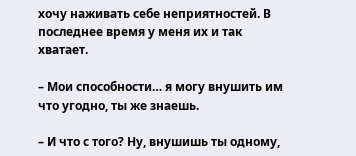хочу наживать себе неприятностей. В последнее время у меня их и так хватает.

– Мои способности… я могу внушить им что угодно, ты же знаешь.

– И что с того? Ну, внушишь ты одному,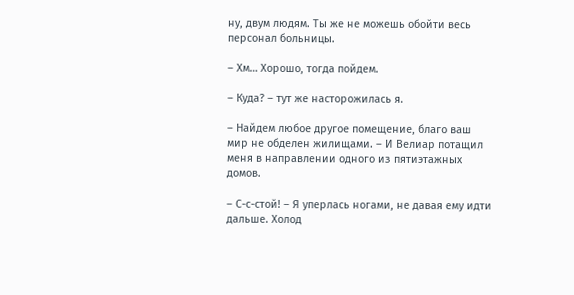ну, двум людям. Ты же не можешь обойти весь персонал больницы.

– Хм… Хорошо, тогда пойдем.

– Куда? – тут же насторожилась я.

– Найдем любое другое помещение, благо ваш мир не обделен жилищами. – И Велиар потащил меня в направлении одного из пятиэтажных домов.

– С-с-стой! – Я уперлась ногами, не давая ему идти дальше. Холод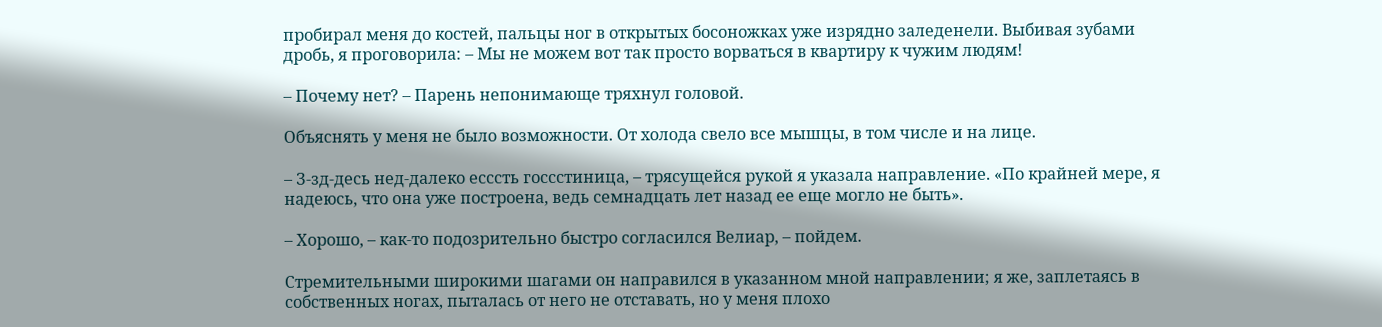пробирал меня до костей, пальцы ног в открытых босоножках уже изрядно заледенели. Выбивая зубами дробь, я проговорила: – Мы не можем вот так просто ворваться в квартиру к чужим людям!

– Почему нет? – Парень непонимающе тряхнул головой.

Объяснять у меня не было возможности. От холода свело все мышцы, в том числе и на лице.

– З-зд-десь нед-далеко есссть госсстиница, – трясущейся рукой я указала направление. «По крайней мере, я надеюсь, что она уже построена, ведь семнадцать лет назад ее еще могло не быть».

– Хорошо, – как-то подозрительно быстро согласился Велиар, – пойдем.

Стремительными широкими шагами он направился в указанном мной направлении; я же, заплетаясь в собственных ногах, пыталась от него не отставать, но у меня плохо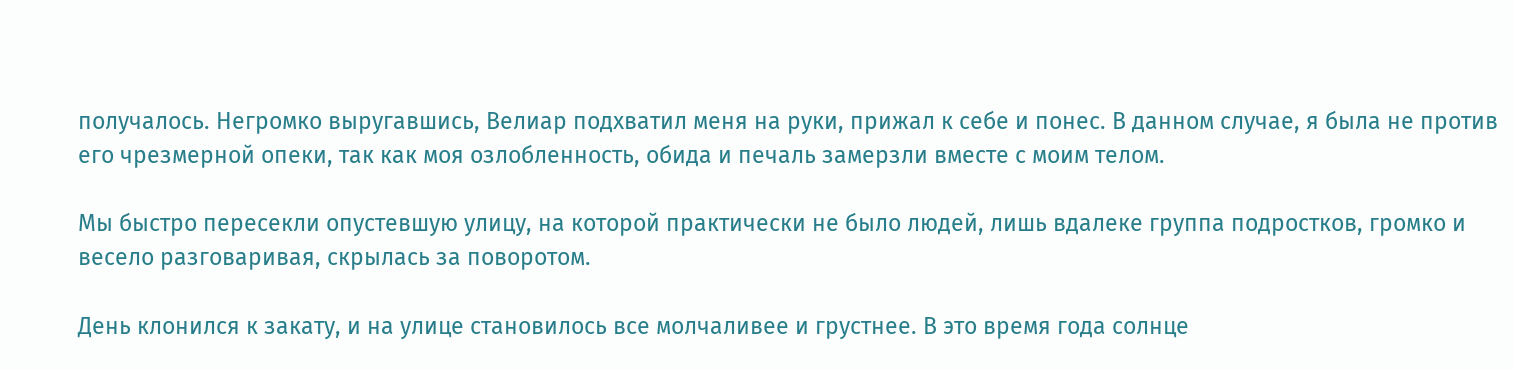получалось. Негромко выругавшись, Велиар подхватил меня на руки, прижал к себе и понес. В данном случае, я была не против его чрезмерной опеки, так как моя озлобленность, обида и печаль замерзли вместе с моим телом.

Мы быстро пересекли опустевшую улицу, на которой практически не было людей, лишь вдалеке группа подростков, громко и весело разговаривая, скрылась за поворотом.

День клонился к закату, и на улице становилось все молчаливее и грустнее. В это время года солнце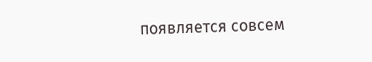появляется совсем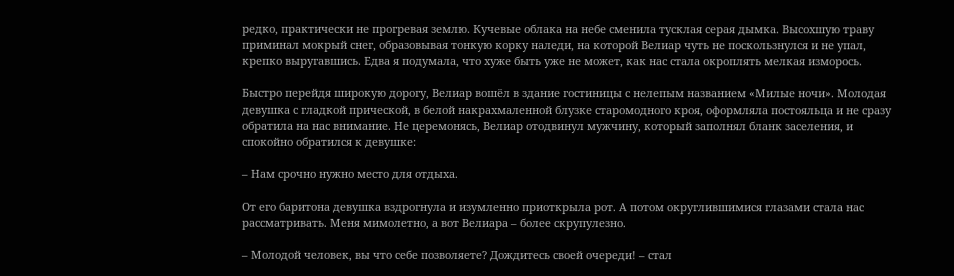редко, практически не прогревая землю. Кучевые облака на небе сменила тусклая серая дымка. Высохшую траву приминал мокрый снег, образовывая тонкую корку наледи, на которой Велиар чуть не поскользнулся и не упал, крепко выругавшись. Едва я подумала, что хуже быть уже не может, как нас стала окроплять мелкая изморось.

Быстро перейдя широкую дорогу, Велиар вошёл в здание гостиницы с нелепым названием «Милые ночи». Молодая девушка с гладкой прической, в белой накрахмаленной блузке старомодного кроя, оформляла постояльца и не сразу обратила на нас внимание. Не церемонясь, Велиар отодвинул мужчину, который заполнял бланк заселения, и спокойно обратился к девушке:

– Нам срочно нужно место для отдыха.

От его баритона девушка вздрогнула и изумленно приоткрыла рот. А потом округлившимися глазами стала нас рассматривать. Меня мимолетно, а вот Велиара – более скрупулезно.

– Молодой человек, вы что себе позволяете? Дождитесь своей очереди! – стал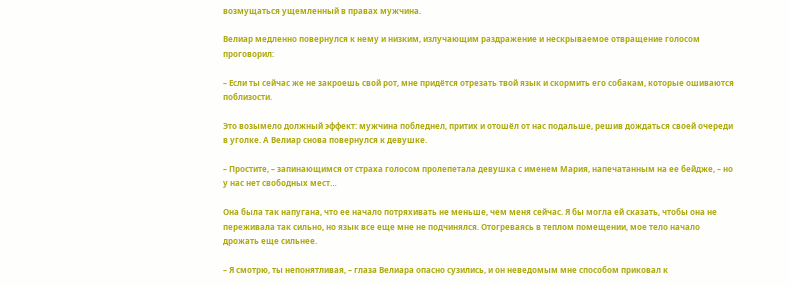возмущаться ущемленный в правах мужчина.

Велиар медленно повернулся к нему и низким, излучающим раздражение и нескрываемое отвращение голосом проговорил:

– Если ты сейчас же не закроешь свой рот, мне придётся отрезать твой язык и скормить его собакам, которые ошиваются поблизости.

Это возымело должный эффект: мужчина побледнел, притих и отошёл от нас подальше, решив дождаться своей очереди в уголке. А Велиар снова повернулся к девушке.

– Простите, – запинающимся от страха голосом пролепетала девушка с именем Мария, напечатанным на ее бейдже, – но у нас нет свободных мест…

Она была так напугана, что ее начало потряхивать не меньше, чем меня сейчас. Я бы могла ей сказать, чтобы она не переживала так сильно, но язык все еще мне не подчинялся. Отогреваясь в теплом помещении, мое тело начало дрожать еще сильнее.

– Я смотрю, ты непонятливая, – глаза Велиара опасно сузились, и он неведомым мне способом приковал к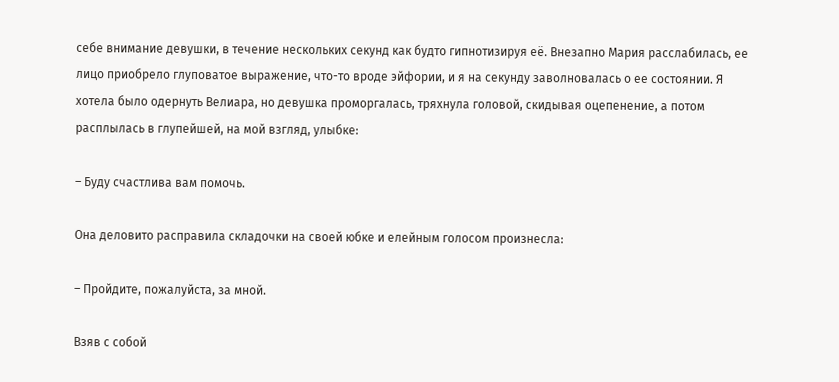себе внимание девушки, в течение нескольких секунд как будто гипнотизируя её. Внезапно Мария расслабилась, ее лицо приобрело глуповатое выражение, что-то вроде эйфории, и я на секунду заволновалась о ее состоянии. Я хотела было одернуть Велиара, но девушка проморгалась, тряхнула головой, скидывая оцепенение, а потом расплылась в глупейшей, на мой взгляд, улыбке:

– Буду счастлива вам помочь.

Она деловито расправила складочки на своей юбке и елейным голосом произнесла:

– Пройдите, пожалуйста, за мной.

Взяв с собой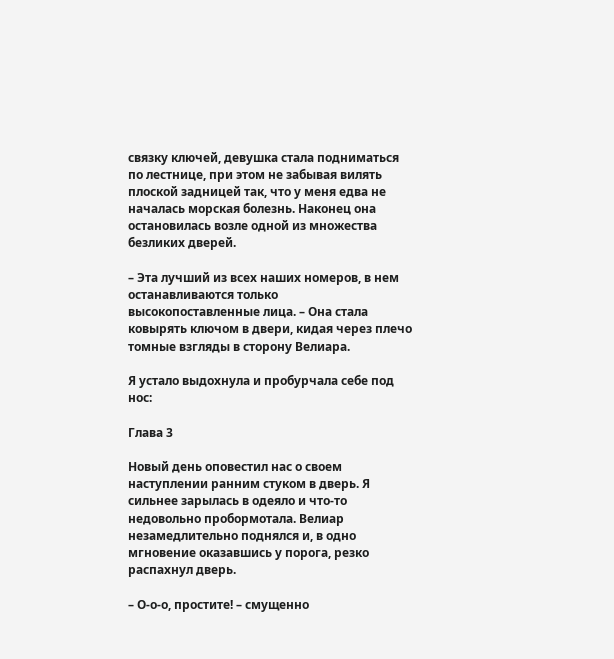связку ключей, девушка стала подниматься по лестнице, при этом не забывая вилять плоской задницей так, что у меня едва не началась морская болезнь. Наконец она остановилась возле одной из множества безликих дверей.

– Эта лучший из всех наших номеров, в нем останавливаются только высокопоставленные лица. – Она стала ковырять ключом в двери, кидая через плечо томные взгляды в сторону Велиара.

Я устало выдохнула и пробурчала себе под нос:

Глава 3

Новый день оповестил нас о своем наступлении ранним стуком в дверь. Я сильнее зарылась в одеяло и что-то недовольно пробормотала. Велиар незамедлительно поднялся и, в одно мгновение оказавшись у порога, резко распахнул дверь.

– О-о-о, простите! – смущенно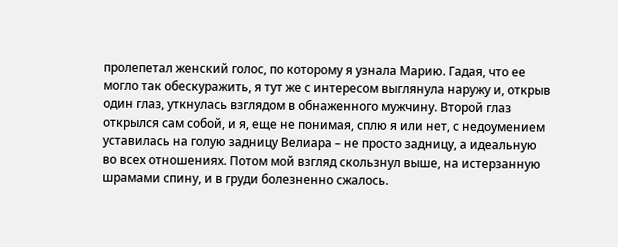пролепетал женский голос, по которому я узнала Марию. Гадая, что ее могло так обескуражить, я тут же с интересом выглянула наружу и, открыв один глаз, уткнулась взглядом в обнаженного мужчину. Второй глаз открылся сам собой, и я, еще не понимая, сплю я или нет, с недоумением уставилась на голую задницу Велиара – не просто задницу, а идеальную во всех отношениях. Потом мой взгляд скользнул выше, на истерзанную шрамами спину, и в груди болезненно сжалось.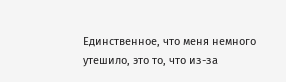Единственное, что меня немного утешило, это то, что из-за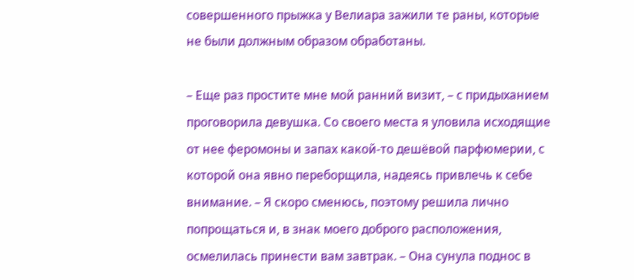совершенного прыжка у Велиара зажили те раны, которые не были должным образом обработаны.

– Еще раз простите мне мой ранний визит, – с придыханием проговорила девушка. Со своего места я уловила исходящие от нее феромоны и запах какой-то дешёвой парфюмерии, с которой она явно переборщила, надеясь привлечь к себе внимание. – Я скоро сменюсь, поэтому решила лично попрощаться и, в знак моего доброго расположения, осмелилась принести вам завтрак. – Она сунула поднос в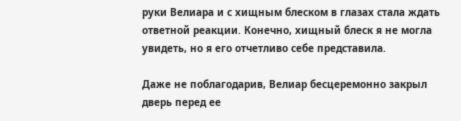руки Велиара и с хищным блеском в глазах стала ждать ответной реакции. Конечно, хищный блеск я не могла увидеть, но я его отчетливо себе представила.

Даже не поблагодарив, Велиар бесцеремонно закрыл дверь перед ее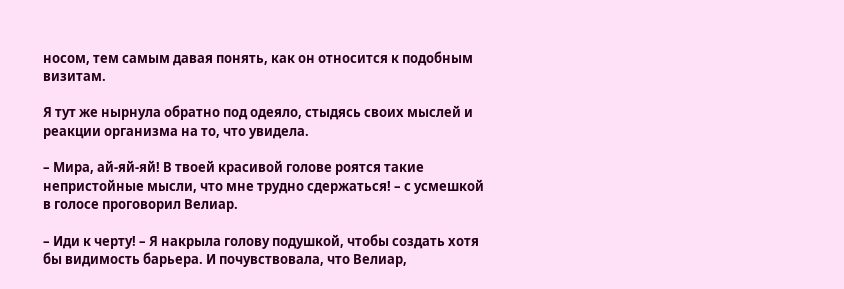носом, тем самым давая понять, как он относится к подобным визитам.

Я тут же нырнула обратно под одеяло, стыдясь своих мыслей и реакции организма на то, что увидела.

– Мира, ай-яй-яй! В твоей красивой голове роятся такие непристойные мысли, что мне трудно сдержаться! – с усмешкой в голосе проговорил Велиар.

– Иди к черту! – Я накрыла голову подушкой, чтобы создать хотя бы видимость барьера. И почувствовала, что Велиар,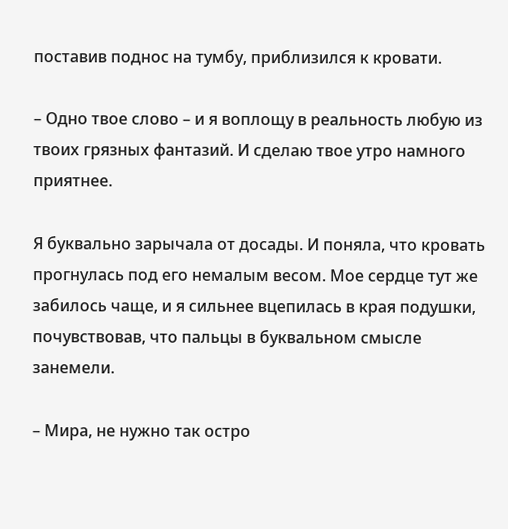поставив поднос на тумбу, приблизился к кровати.

– Одно твое слово – и я воплощу в реальность любую из твоих грязных фантазий. И сделаю твое утро намного приятнее.

Я буквально зарычала от досады. И поняла, что кровать прогнулась под его немалым весом. Мое сердце тут же забилось чаще, и я сильнее вцепилась в края подушки, почувствовав, что пальцы в буквальном смысле занемели.

– Мира, не нужно так остро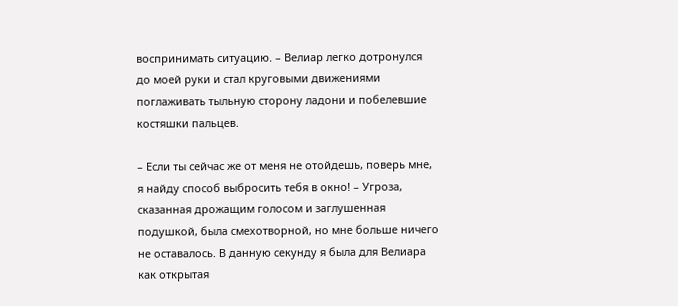воспринимать ситуацию. – Велиар легко дотронулся до моей руки и стал круговыми движениями поглаживать тыльную сторону ладони и побелевшие костяшки пальцев.

– Если ты сейчас же от меня не отойдешь, поверь мне, я найду способ выбросить тебя в окно! – Угроза, сказанная дрожащим голосом и заглушенная подушкой, была смехотворной, но мне больше ничего не оставалось. В данную секунду я была для Велиара как открытая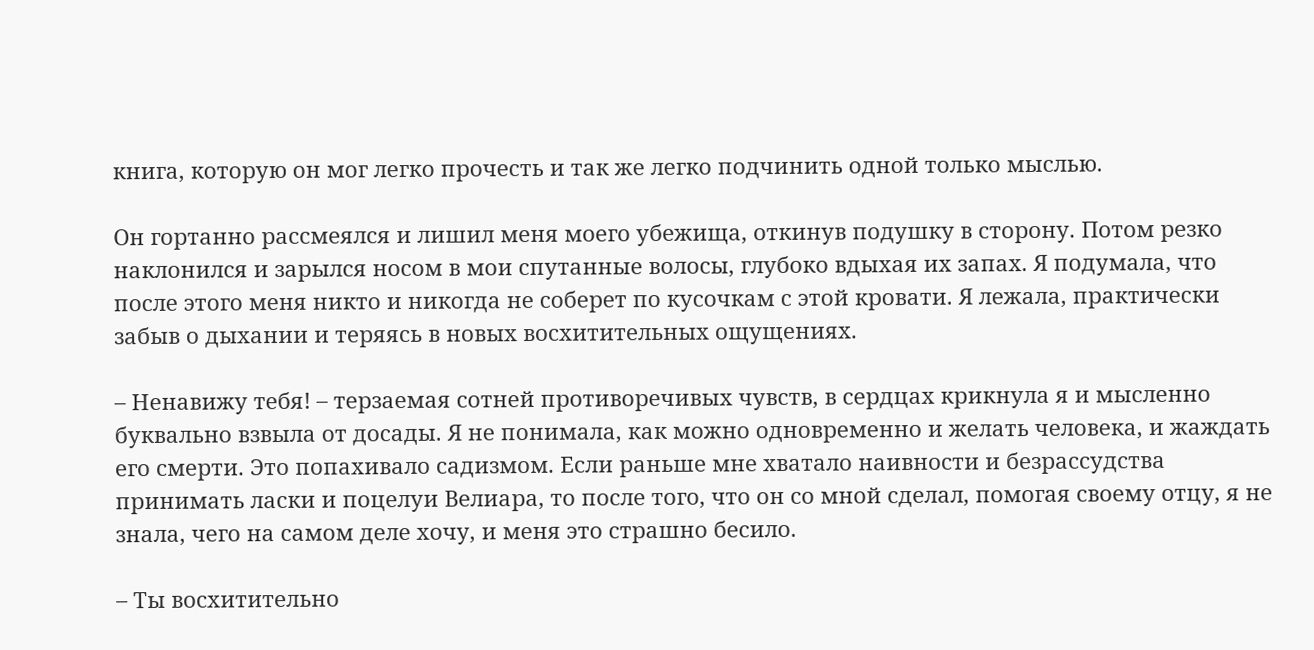книга, которую он мог легко прочесть и так же легко подчинить одной только мыслью.

Он гортанно рассмеялся и лишил меня моего убежища, откинув подушку в сторону. Потом резко наклонился и зарылся носом в мои спутанные волосы, глубоко вдыхая их запах. Я подумала, что после этого меня никто и никогда не соберет по кусочкам с этой кровати. Я лежала, практически забыв о дыхании и теряясь в новых восхитительных ощущениях.

– Ненавижу тебя! – терзаемая сотней противоречивых чувств, в сердцах крикнула я и мысленно буквально взвыла от досады. Я не понимала, как можно одновременно и желать человека, и жаждать его смерти. Это попахивало садизмом. Если раньше мне хватало наивности и безрассудства принимать ласки и поцелуи Велиара, то после того, что он со мной сделал, помогая своему отцу, я не знала, чего на самом деле хочу, и меня это страшно бесило.

– Ты восхитительно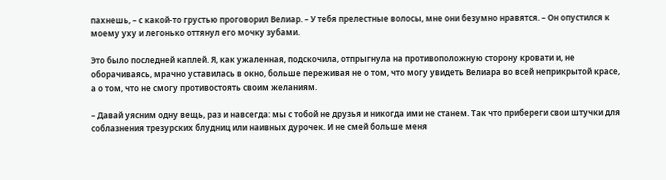пахнешь, – с какой-то грустью проговорил Велиар. – У тебя прелестные волосы, мне они безумно нравятся. – Он опустился к моему уху и легонько оттянул его мочку зубами.

Это было последней каплей. Я, как ужаленная, подскочила, отпрыгнула на противоположную сторону кровати и, не оборачиваясь, мрачно уставилась в окно, больше переживая не о том, что могу увидеть Велиара во всей неприкрытой красе, а о том, что не смогу противостоять своим желаниям.

– Давай уясним одну вещь, раз и навсегда: мы с тобой не друзья и никогда ими не станем. Так что прибереги свои штучки для соблазнения трезурских блудниц или наивных дурочек. И не смей больше меня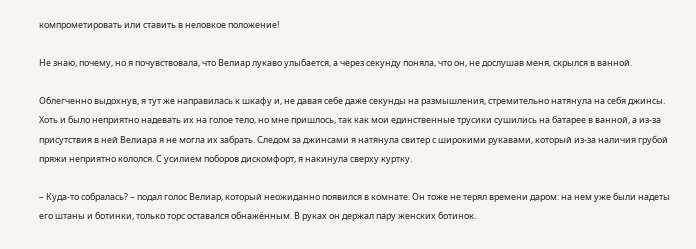компрометировать или ставить в неловкое положение!

Не знаю, почему, но я почувствовала, что Велиар лукаво улыбается, а через секунду поняла, что он, не дослушав меня, скрылся в ванной.

Облегченно выдохнув, я тут же направилась к шкафу и, не давая себе даже секунды на размышления, стремительно натянула на себя джинсы. Хоть и было неприятно надевать их на голое тело, но мне пришлось, так как мои единственные трусики сушились на батарее в ванной, а из-за присутствия в ней Велиара я не могла их забрать. Следом за джинсами я натянула свитер с широкими рукавами, который из-за наличия грубой пряжи неприятно кололся. С усилием поборов дискомфорт, я накинула сверху куртку.

– Куда-то собралась? – подал голос Велиар, который неожиданно появился в комнате. Он тоже не терял времени даром: на нем уже были надеты его штаны и ботинки, только торс оставался обнажённым. В руках он держал пару женских ботинок.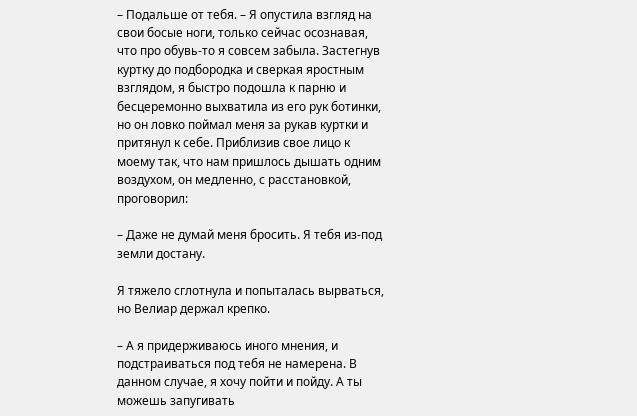– Подальше от тебя. – Я опустила взгляд на свои босые ноги, только сейчас осознавая, что про обувь-то я совсем забыла. Застегнув куртку до подбородка и сверкая яростным взглядом, я быстро подошла к парню и бесцеремонно выхватила из его рук ботинки, но он ловко поймал меня за рукав куртки и притянул к себе. Приблизив свое лицо к моему так, что нам пришлось дышать одним воздухом, он медленно, с расстановкой, проговорил:

– Даже не думай меня бросить. Я тебя из-под земли достану.

Я тяжело сглотнула и попыталась вырваться, но Велиар держал крепко.

– А я придерживаюсь иного мнения, и подстраиваться под тебя не намерена. В данном случае, я хочу пойти и пойду. А ты можешь запугивать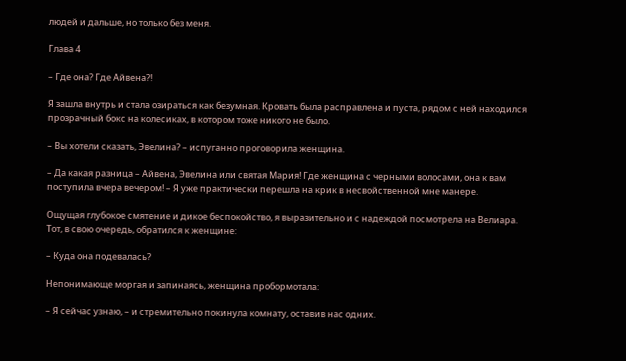людей и дальше, но только без меня.

Глава 4

– Где она? Где Айвена?!

Я зашла внутрь и стала озираться как безумная. Кровать была расправлена и пуста, рядом с ней находился прозрачный бокс на колесиках, в котором тоже никого не было.

– Вы хотели сказать, Эвелина? – испуганно проговорила женщина.

– Да какая разница – Айвена, Эвелина или святая Мария! Где женщина с черными волосами, она к вам поступила вчера вечером! – Я уже практически перешла на крик в несвойственной мне манере.

Ощущая глубокое смятение и дикое беспокойство, я выразительно и с надеждой посмотрела на Велиара. Тот, в свою очередь, обратился к женщине:

– Куда она подевалась?

Непонимающе моргая и запинаясь, женщина пробормотала:

– Я сейчас узнаю, – и стремительно покинула комнату, оставив нас одних.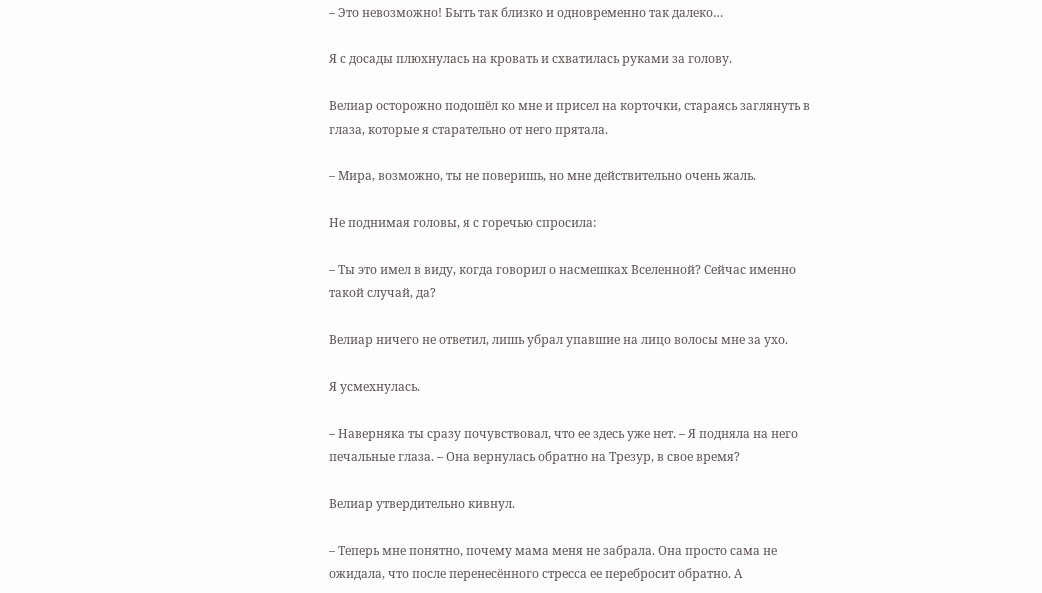– Это невозможно! Быть так близко и одновременно так далеко…

Я с досады плюхнулась на кровать и схватилась руками за голову.

Велиар осторожно подошёл ко мне и присел на корточки, стараясь заглянуть в глаза, которые я старательно от него прятала.

– Мира, возможно, ты не поверишь, но мне действительно очень жаль.

Не поднимая головы, я с горечью спросила:

– Ты это имел в виду, когда говорил о насмешках Вселенной? Сейчас именно такой случай, да?

Велиар ничего не ответил, лишь убрал упавшие на лицо волосы мне за ухо.

Я усмехнулась.

– Наверняка ты сразу почувствовал, что ее здесь уже нет. – Я подняла на него печальные глаза. – Она вернулась обратно на Трезур, в свое время?

Велиар утвердительно кивнул.

– Теперь мне понятно, почему мама меня не забрала. Она просто сама не ожидала, что после перенесённого стресса ее перебросит обратно. А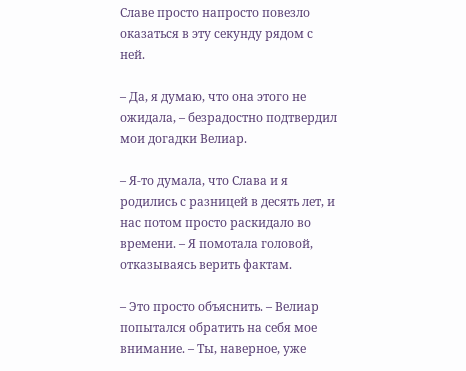Славе просто напросто повезло оказаться в эту секунду рядом с ней.

– Да, я думаю, что она этого не ожидала, – безрадостно подтвердил мои догадки Велиар.

– Я-то думала, что Слава и я родились с разницей в десять лет, и нас потом просто раскидало во времени. – Я помотала головой, отказываясь верить фактам.

– Это просто объяснить. – Велиар попытался обратить на себя мое внимание. – Ты, наверное, уже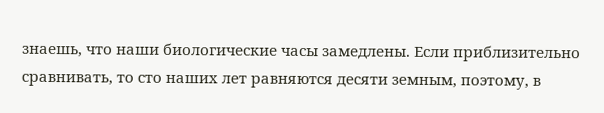знаешь, что наши биологические часы замедлены. Если приблизительно сравнивать, то сто наших лет равняются десяти земным, поэтому, в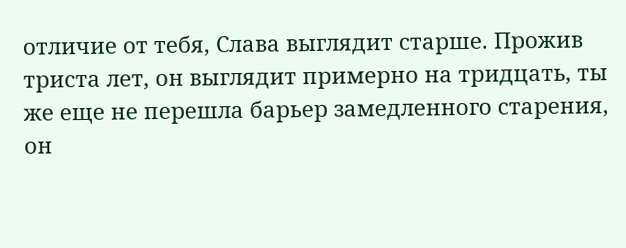отличие от тебя, Слава выглядит старше. Прожив триста лет, он выглядит примерно на тридцать, ты же еще не перешла барьер замедленного старения, он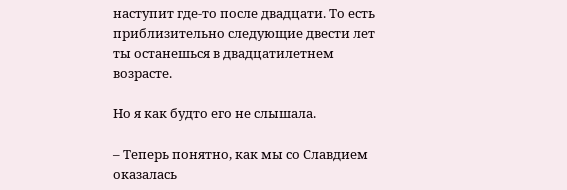наступит где-то после двадцати. То есть приблизительно следующие двести лет ты останешься в двадцатилетнем возрасте.

Но я как будто его не слышала.

– Теперь понятно, как мы со Славдием оказалась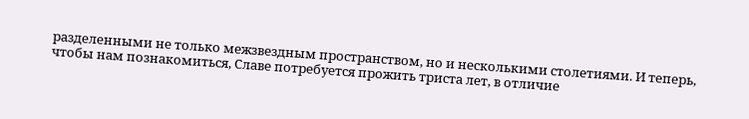разделенными не только межзвездным пространством, но и несколькими столетиями. И теперь, чтобы нам познакомиться, Славе потребуется прожить триста лет, в отличие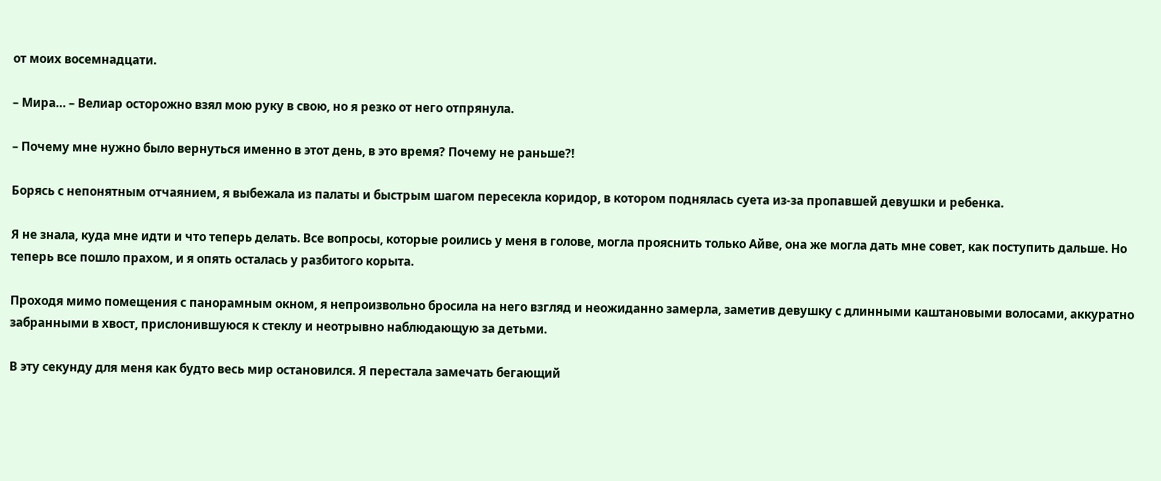от моих восемнадцати.

– Мира… – Велиар осторожно взял мою руку в свою, но я резко от него отпрянула.

– Почему мне нужно было вернуться именно в этот день, в это время? Почему не раньше?!

Борясь с непонятным отчаянием, я выбежала из палаты и быстрым шагом пересекла коридор, в котором поднялась суета из-за пропавшей девушки и ребенка.

Я не знала, куда мне идти и что теперь делать. Все вопросы, которые роились у меня в голове, могла прояснить только Айве, она же могла дать мне совет, как поступить дальше. Но теперь все пошло прахом, и я опять осталась у разбитого корыта.

Проходя мимо помещения с панорамным окном, я непроизвольно бросила на него взгляд и неожиданно замерла, заметив девушку с длинными каштановыми волосами, аккуратно забранными в хвост, прислонившуюся к стеклу и неотрывно наблюдающую за детьми.

В эту секунду для меня как будто весь мир остановился. Я перестала замечать бегающий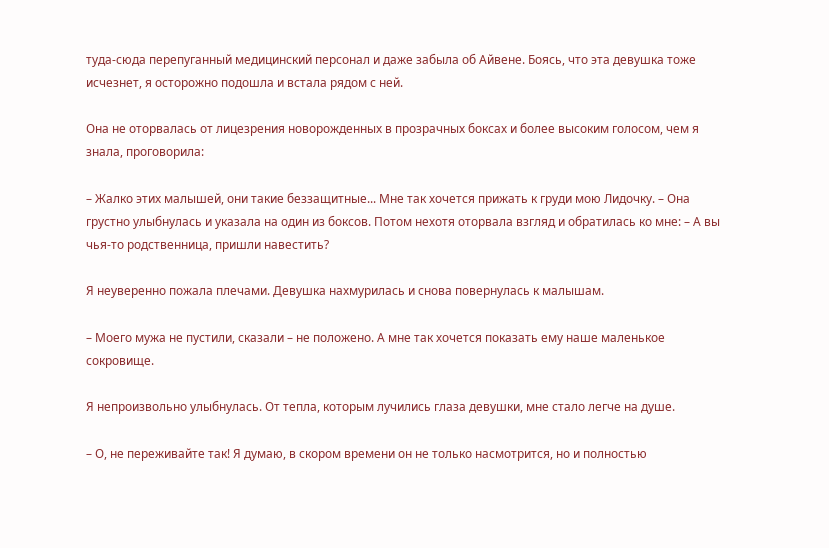туда-сюда перепуганный медицинский персонал и даже забыла об Айвене. Боясь, что эта девушка тоже исчезнет, я осторожно подошла и встала рядом с ней.

Она не оторвалась от лицезрения новорожденных в прозрачных боксах и более высоким голосом, чем я знала, проговорила:

– Жалко этих малышей, они такие беззащитные... Мне так хочется прижать к груди мою Лидочку. – Она грустно улыбнулась и указала на один из боксов. Потом нехотя оторвала взгляд и обратилась ко мне: – А вы чья-то родственница, пришли навестить?

Я неуверенно пожала плечами. Девушка нахмурилась и снова повернулась к малышам.

– Моего мужа не пустили, сказали – не положено. А мне так хочется показать ему наше маленькое сокровище.

Я непроизвольно улыбнулась. От тепла, которым лучились глаза девушки, мне стало легче на душе.

– О, не переживайте так! Я думаю, в скором времени он не только насмотрится, но и полностью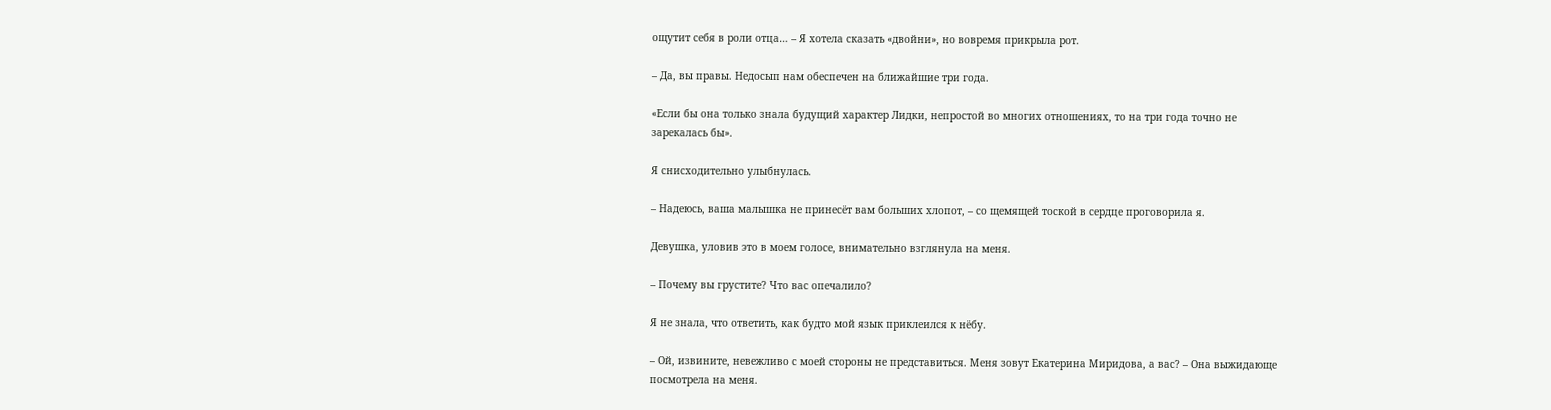ощутит себя в роли отца… – Я хотела сказать «двойни», но вовремя прикрыла рот.

– Да, вы правы. Недосып нам обеспечен на ближайшие три года.

«Если бы она только знала будущий характер Лидки, непростой во многих отношениях, то на три года точно не зарекалась бы».

Я снисходительно улыбнулась.

– Надеюсь, ваша малышка не принесёт вам больших хлопот, – со щемящей тоской в сердце проговорила я.

Девушка, уловив это в моем голосе, внимательно взглянула на меня.

– Почему вы грустите? Что вас опечалило?

Я не знала, что ответить, как будто мой язык приклеился к нёбу.

– Ой, извините, невежливо с моей стороны не представиться. Меня зовут Екатерина Миридова, а вас? – Она выжидающе посмотрела на меня.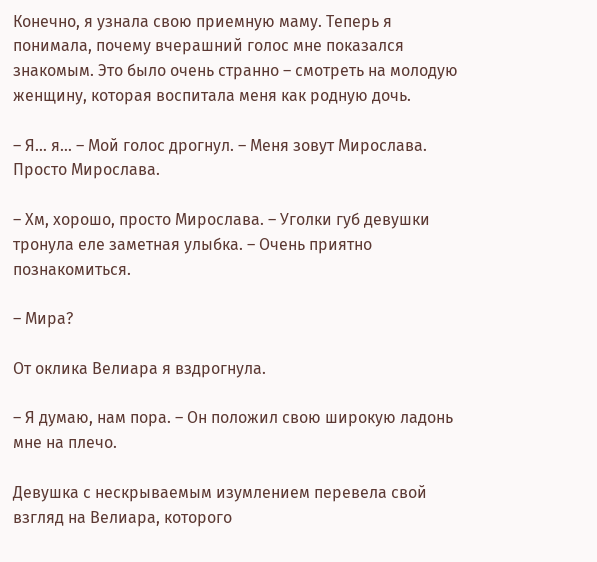Конечно, я узнала свою приемную маму. Теперь я понимала, почему вчерашний голос мне показался знакомым. Это было очень странно – смотреть на молодую женщину, которая воспитала меня как родную дочь.

– Я… я… – Мой голос дрогнул. – Меня зовут Мирослава. Просто Мирослава.

– Хм, хорошо, просто Мирослава. – Уголки губ девушки тронула еле заметная улыбка. – Очень приятно познакомиться.

– Мира?

От оклика Велиара я вздрогнула.

– Я думаю, нам пора. – Он положил свою широкую ладонь мне на плечо.

Девушка с нескрываемым изумлением перевела свой взгляд на Велиара, которого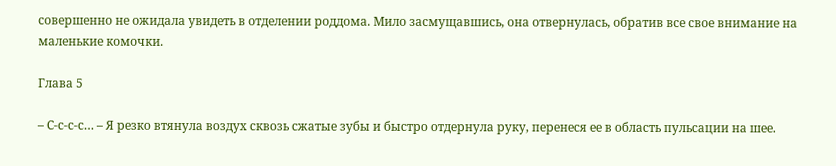совершенно не ожидала увидеть в отделении роддома. Мило засмущавшись, она отвернулась, обратив все свое внимание на маленькие комочки.

Глава 5

– С-с-с-с… – Я резко втянула воздух сквозь сжатые зубы и быстро отдернула руку, перенеся ее в область пульсации на шее.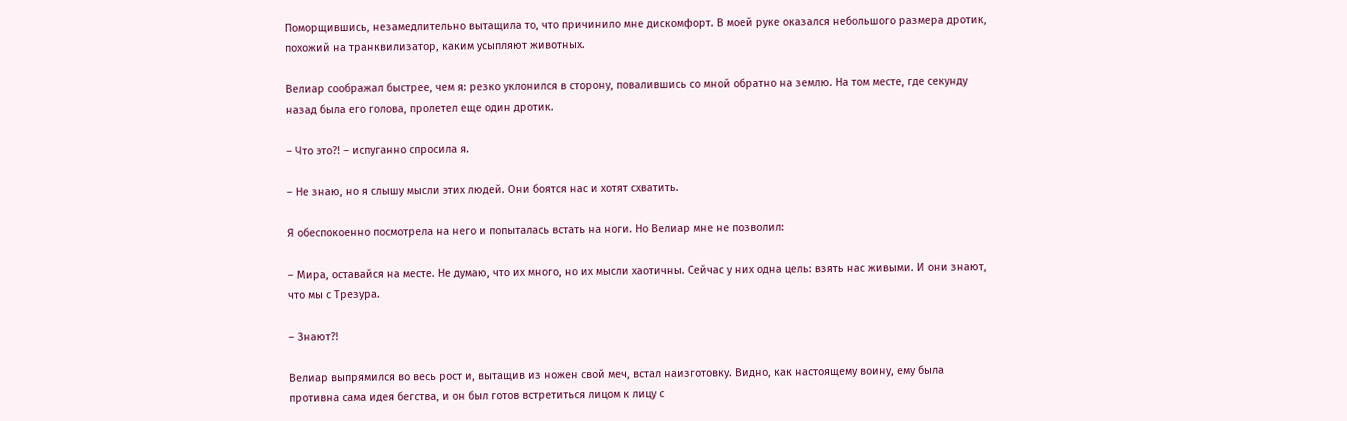Поморщившись, незамедлительно вытащила то, что причинило мне дискомфорт. В моей руке оказался небольшого размера дротик, похожий на транквилизатор, каким усыпляют животных.

Велиар соображал быстрее, чем я: резко уклонился в сторону, повалившись со мной обратно на землю. На том месте, где секунду назад была его голова, пролетел еще один дротик.

– Что это?! – испуганно спросила я.

– Не знаю, но я слышу мысли этих людей. Они боятся нас и хотят схватить.

Я обеспокоенно посмотрела на него и попыталась встать на ноги. Но Велиар мне не позволил:

– Мира, оставайся на месте. Не думаю, что их много, но их мысли хаотичны. Сейчас у них одна цель: взять нас живыми. И они знают, что мы с Трезура.

– Знают?!

Велиар выпрямился во весь рост и, вытащив из ножен свой меч, встал наизготовку. Видно, как настоящему воину, ему была противна сама идея бегства, и он был готов встретиться лицом к лицу с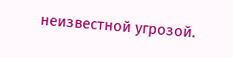неизвестной угрозой.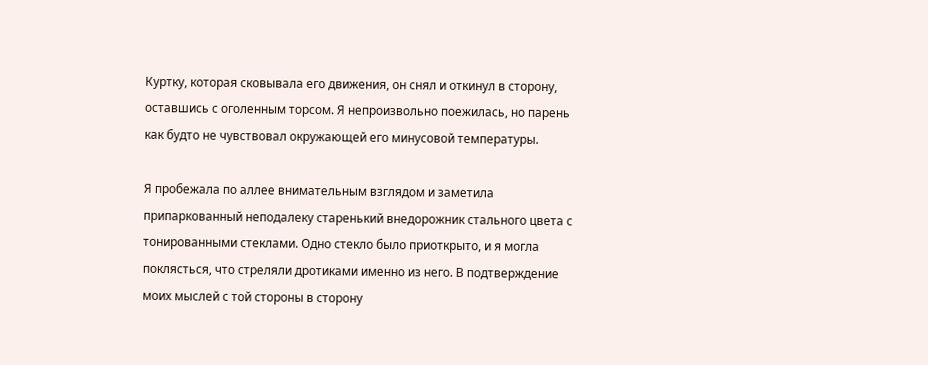Куртку, которая сковывала его движения, он снял и откинул в сторону, оставшись с оголенным торсом. Я непроизвольно поежилась, но парень как будто не чувствовал окружающей его минусовой температуры.

Я пробежала по аллее внимательным взглядом и заметила припаркованный неподалеку старенький внедорожник стального цвета с тонированными стеклами. Одно стекло было приоткрыто, и я могла поклясться, что стреляли дротиками именно из него. В подтверждение моих мыслей с той стороны в сторону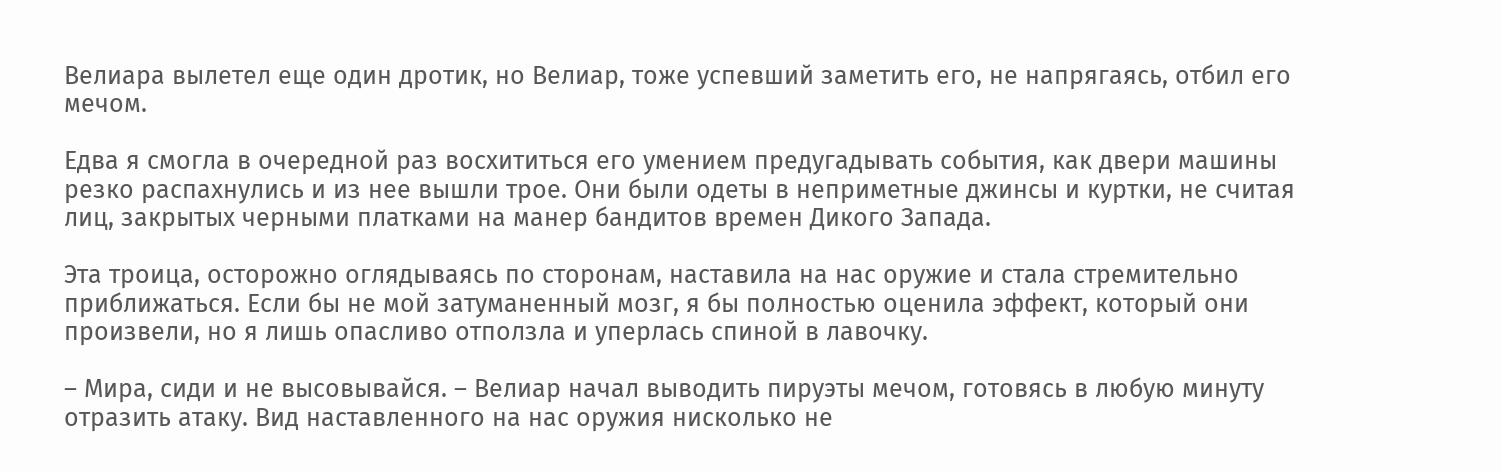Велиара вылетел еще один дротик, но Велиар, тоже успевший заметить его, не напрягаясь, отбил его мечом.

Едва я смогла в очередной раз восхититься его умением предугадывать события, как двери машины резко распахнулись и из нее вышли трое. Они были одеты в неприметные джинсы и куртки, не считая лиц, закрытых черными платками на манер бандитов времен Дикого Запада.

Эта троица, осторожно оглядываясь по сторонам, наставила на нас оружие и стала стремительно приближаться. Если бы не мой затуманенный мозг, я бы полностью оценила эффект, который они произвели, но я лишь опасливо отползла и уперлась спиной в лавочку.

– Мира, сиди и не высовывайся. – Велиар начал выводить пируэты мечом, готовясь в любую минуту отразить атаку. Вид наставленного на нас оружия нисколько не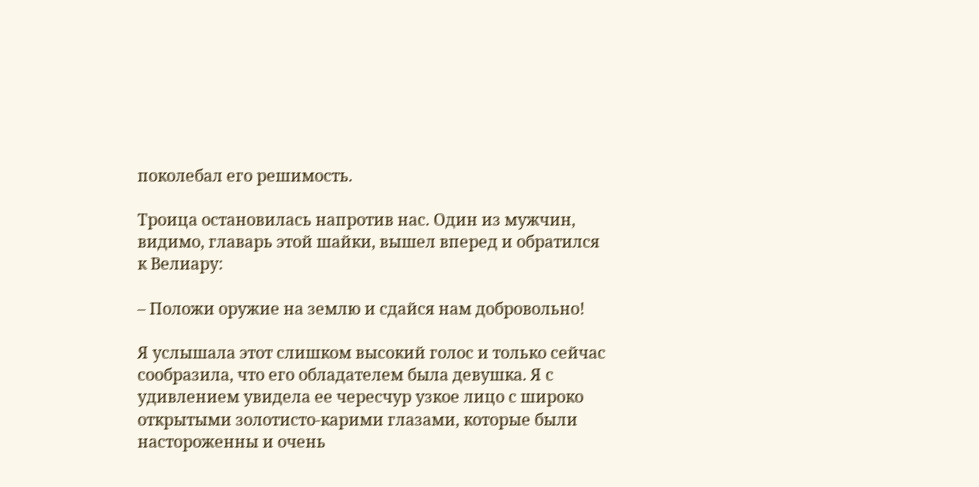поколебал его решимость.

Троица остановилась напротив нас. Один из мужчин, видимо, главарь этой шайки, вышел вперед и обратился к Велиару:

– Положи оружие на землю и сдайся нам добровольно!

Я услышала этот слишком высокий голос и только сейчас сообразила, что его обладателем была девушка. Я с удивлением увидела ее чересчур узкое лицо с широко открытыми золотисто-карими глазами, которые были настороженны и очень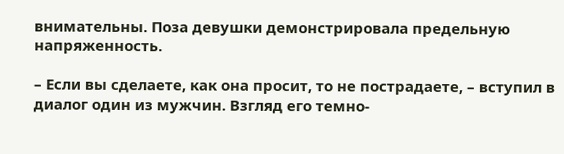внимательны. Поза девушки демонстрировала предельную напряженность.

– Если вы сделаете, как она просит, то не пострадаете, – вступил в диалог один из мужчин. Взгляд его темно-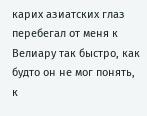карих азиатских глаз перебегал от меня к Велиару так быстро, как будто он не мог понять, к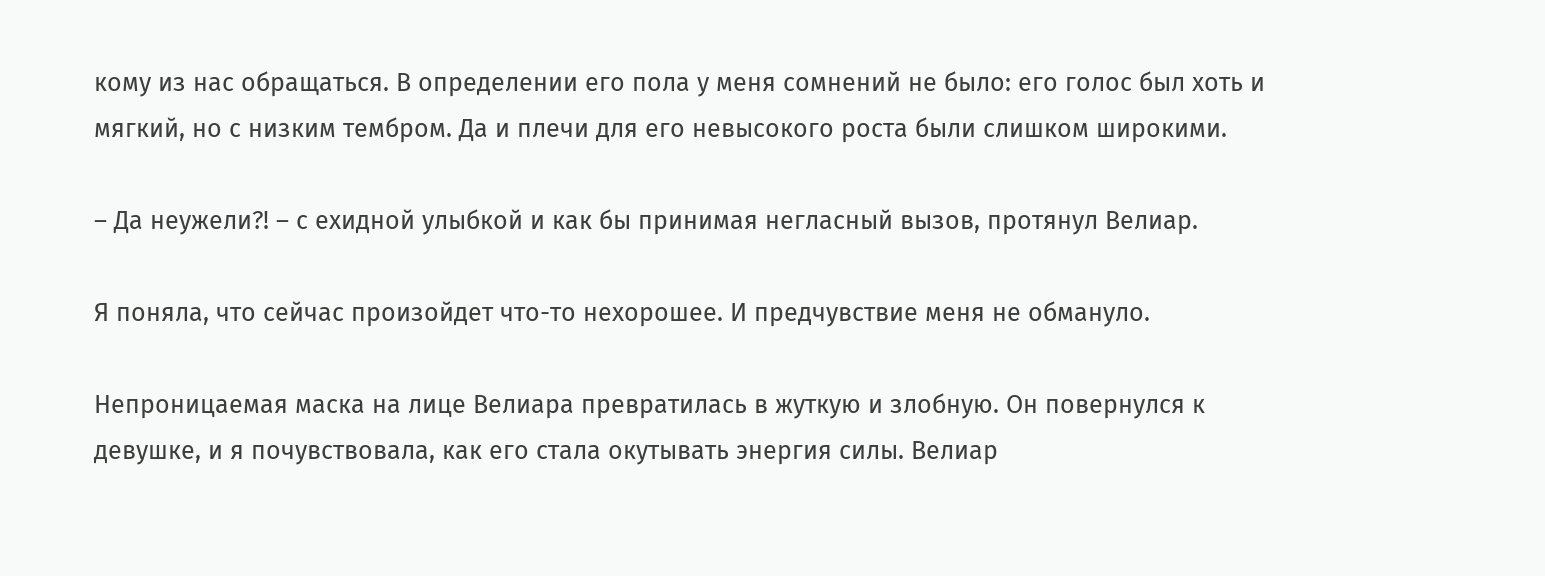кому из нас обращаться. В определении его пола у меня сомнений не было: его голос был хоть и мягкий, но с низким тембром. Да и плечи для его невысокого роста были слишком широкими.

– Да неужели?! – с ехидной улыбкой и как бы принимая негласный вызов, протянул Велиар.

Я поняла, что сейчас произойдет что-то нехорошее. И предчувствие меня не обмануло.

Непроницаемая маска на лице Велиара превратилась в жуткую и злобную. Он повернулся к девушке, и я почувствовала, как его стала окутывать энергия силы. Велиар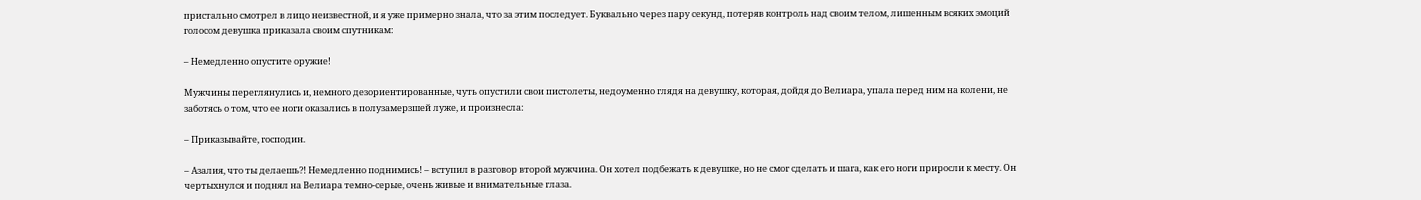пристально смотрел в лицо неизвестной, и я уже примерно знала, что за этим последует. Буквально через пару секунд, потеряв контроль над своим телом, лишенным всяких эмоций голосом девушка приказала своим спутникам:

– Немедленно опустите оружие!

Мужчины переглянулись и, немного дезориентированные, чуть опустили свои пистолеты, недоуменно глядя на девушку, которая, дойдя до Велиара, упала перед ним на колени, не заботясь о том, что ее ноги оказались в полузамерзшей луже, и произнесла:

– Приказывайте, господин.

– Азалия, что ты делаешь?! Немедленно поднимись! – вступил в разговор второй мужчина. Он хотел подбежать к девушке, но не смог сделать и шага, как его ноги приросли к месту. Он чертыхнулся и поднял на Велиара темно-серые, очень живые и внимательные глаза.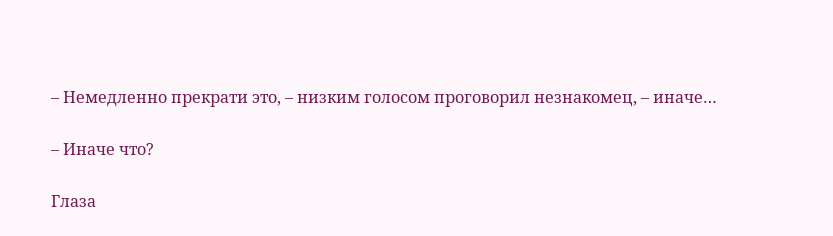– Немедленно прекрати это, – низким голосом проговорил незнакомец, – иначе…

– Иначе что?

Глаза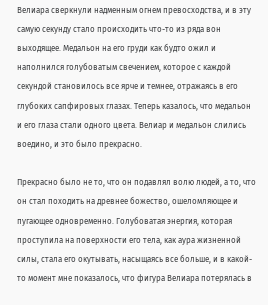Велиара сверкнули надменным огнем превосходства, и в эту самую секунду стало происходить что-то из ряда вон выходящее. Медальон на его груди как будто ожил и наполнился голубоватым свечением, которое с каждой секундой становилось все ярче и темнее, отражаясь в его глубоких сапфировых глазах. Теперь казалось, что медальон и его глаза стали одного цвета. Велиар и медальон слились воедино, и это было прекрасно.

Прекрасно было не то, что он подавлял волю людей, а то, что он стал походить на древнее божество, ошеломляющее и пугающее одновременно. Голубоватая энергия, которая проступила на поверхности его тела, как аура жизненной силы, стала его окутывать, насыщаясь все больше, и в какой-то момент мне показалось, что фигура Велиара потерялась в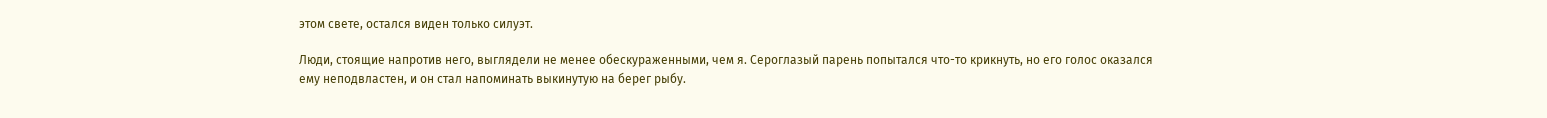этом свете, остался виден только силуэт.

Люди, стоящие напротив него, выглядели не менее обескураженными, чем я. Сероглазый парень попытался что-то крикнуть, но его голос оказался ему неподвластен, и он стал напоминать выкинутую на берег рыбу.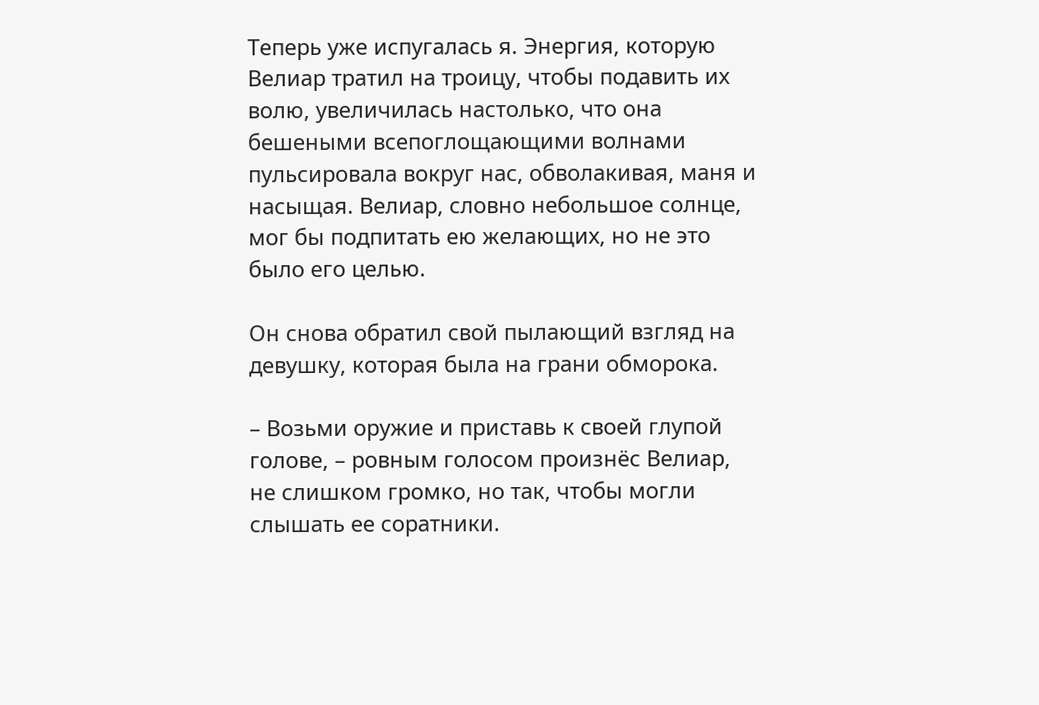Теперь уже испугалась я. Энергия, которую Велиар тратил на троицу, чтобы подавить их волю, увеличилась настолько, что она бешеными всепоглощающими волнами пульсировала вокруг нас, обволакивая, маня и насыщая. Велиар, словно небольшое солнце, мог бы подпитать ею желающих, но не это было его целью.

Он снова обратил свой пылающий взгляд на девушку, которая была на грани обморока.

– Возьми оружие и приставь к своей глупой голове, – ровным голосом произнёс Велиар, не слишком громко, но так, чтобы могли слышать ее соратники.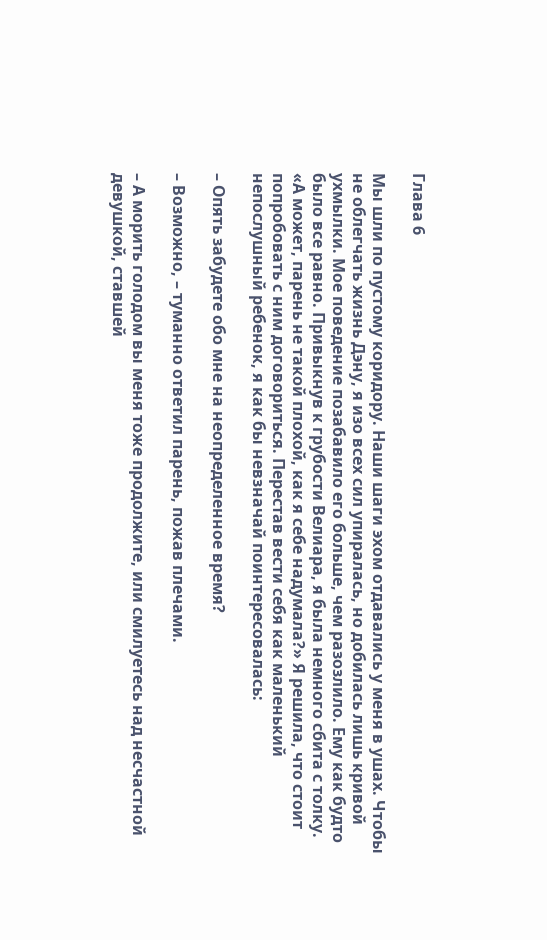Глава 6

Мы шли по пустому коридору. Наши шаги эхом отдавались у меня в ушах. Чтобы не облегчать жизнь Дэну, я изо всех сил упиралась, но добилась лишь кривой ухмылки. Мое поведение позабавило его больше, чем разозлило. Ему как будто было все равно. Привыкнув к грубости Велиара, я была немного сбита с толку. «А может, парень не такой плохой, как я себе надумала?» Я решила, что стоит попробовать с ним договориться. Перестав вести себя как маленький непослушный ребенок, я как бы невзначай поинтересовалась:

– Опять забудете обо мне на неопределенное время?

– Возможно, – туманно ответил парень, пожав плечами.

– А морить голодом вы меня тоже продолжите, или смилуетесь над несчастной девушкой, ставшей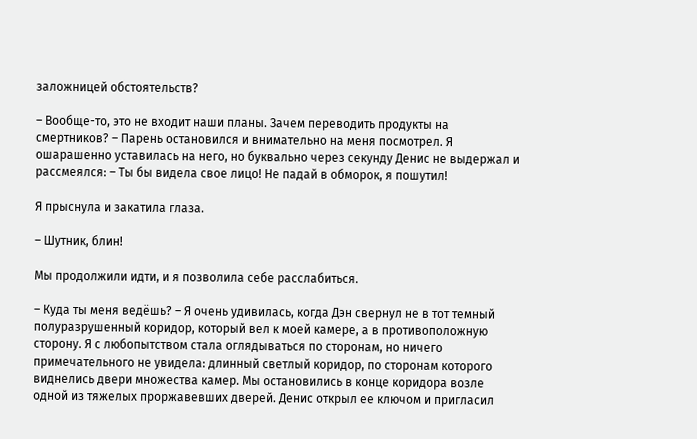заложницей обстоятельств?

– Вообще-то, это не входит наши планы. Зачем переводить продукты на смертников? – Парень остановился и внимательно на меня посмотрел. Я ошарашенно уставилась на него, но буквально через секунду Денис не выдержал и рассмеялся: – Ты бы видела свое лицо! Не падай в обморок, я пошутил!

Я прыснула и закатила глаза.

– Шутник, блин!

Мы продолжили идти, и я позволила себе расслабиться.

– Куда ты меня ведёшь? – Я очень удивилась, когда Дэн свернул не в тот темный полуразрушенный коридор, который вел к моей камере, а в противоположную сторону. Я с любопытством стала оглядываться по сторонам, но ничего примечательного не увидела: длинный светлый коридор, по сторонам которого виднелись двери множества камер. Мы остановились в конце коридора возле одной из тяжелых проржавевших дверей. Денис открыл ее ключом и пригласил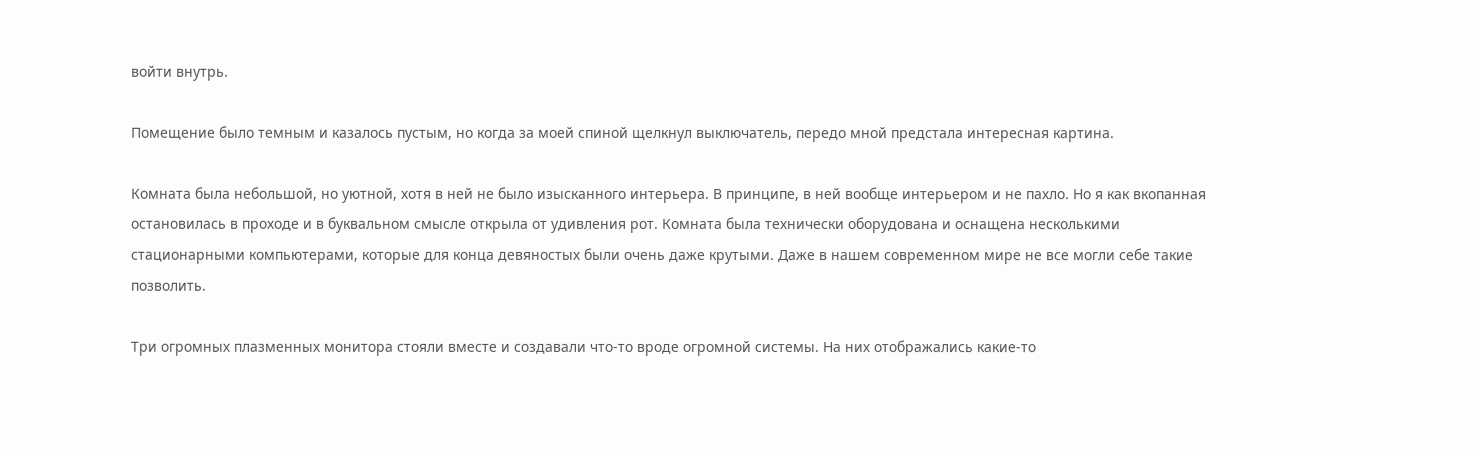войти внутрь.

Помещение было темным и казалось пустым, но когда за моей спиной щелкнул выключатель, передо мной предстала интересная картина.

Комната была небольшой, но уютной, хотя в ней не было изысканного интерьера. В принципе, в ней вообще интерьером и не пахло. Но я как вкопанная остановилась в проходе и в буквальном смысле открыла от удивления рот. Комната была технически оборудована и оснащена несколькими стационарными компьютерами, которые для конца девяностых были очень даже крутыми. Даже в нашем современном мире не все могли себе такие позволить.

Три огромных плазменных монитора стояли вместе и создавали что-то вроде огромной системы. На них отображались какие-то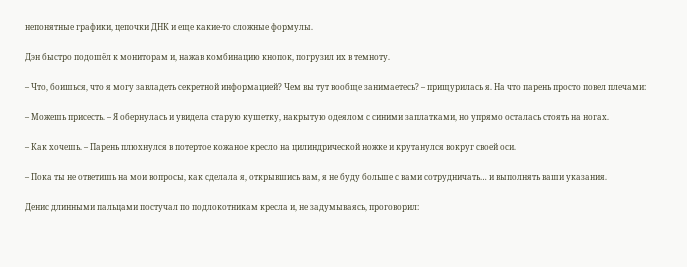непонятные графики, цепочки ДНК и еще какие-то сложные формулы.

Дэн быстро подошёл к мониторам и, нажав комбинацию кнопок, погрузил их в темноту.

– Что, боишься, что я могу завладеть секретной информацией? Чем вы тут вообще занимаетесь? – прищурилась я. На что парень просто повел плечами:

– Можешь присесть. – Я обернулась и увидела старую кушетку, накрытую одеялом с синими заплатками, но упрямо осталась стоять на ногах.

– Как хочешь. – Парень плюхнулся в потертое кожаное кресло на цилиндрической ножке и крутанулся вокруг своей оси.

– Пока ты не ответишь на мои вопросы, как сделала я, открывшись вам, я не буду больше с вами сотрудничать… и выполнять ваши указания.

Денис длинными пальцами постучал по подлокотникам кресла и, не задумываясь, проговорил: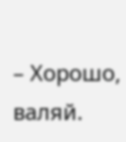– Хорошо, валяй.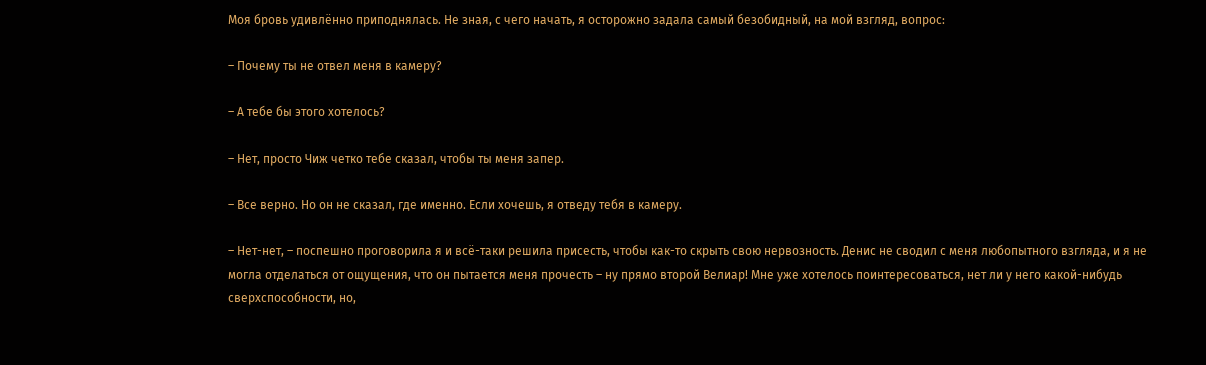Моя бровь удивлённо приподнялась. Не зная, с чего начать, я осторожно задала самый безобидный, на мой взгляд, вопрос:

– Почему ты не отвел меня в камеру?

– А тебе бы этого хотелось?

– Нет, просто Чиж четко тебе сказал, чтобы ты меня запер.

– Все верно. Но он не сказал, где именно. Если хочешь, я отведу тебя в камеру.

– Нет-нет, – поспешно проговорила я и всё-таки решила присесть, чтобы как-то скрыть свою нервозность. Денис не сводил с меня любопытного взгляда, и я не могла отделаться от ощущения, что он пытается меня прочесть – ну прямо второй Велиар! Мне уже хотелось поинтересоваться, нет ли у него какой-нибудь сверхспособности, но,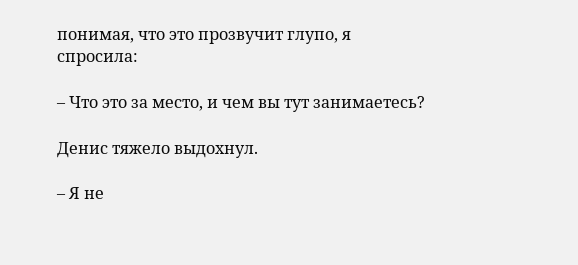понимая, что это прозвучит глупо, я спросила:

– Что это за место, и чем вы тут занимаетесь?

Денис тяжело выдохнул.

– Я не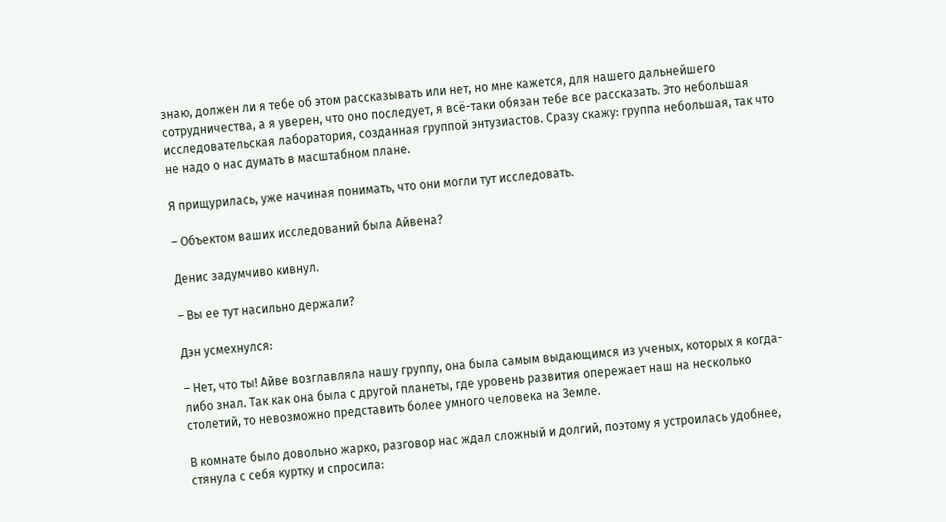знаю, должен ли я тебе об этом рассказывать или нет, но мне кажется, для нашего дальнейшего сотрудничества, а я уверен, что оно последует, я всё-таки обязан тебе все рассказать. Это небольшая исследовательская лаборатория, созданная группой энтузиастов. Сразу скажу: группа небольшая, так что не надо о нас думать в масштабном плане.

Я прищурилась, уже начиная понимать, что они могли тут исследовать.

– Объектом ваших исследований была Айвена?

Денис задумчиво кивнул.

– Вы ее тут насильно держали?

Дэн усмехнулся:

– Нет, что ты! Айве возглавляла нашу группу, она была самым выдающимся из ученых, которых я когда-либо знал. Так как она была с другой планеты, где уровень развития опережает наш на несколько столетий, то невозможно представить более умного человека на Земле.

В комнате было довольно жарко, разговор нас ждал сложный и долгий, поэтому я устроилась удобнее, стянула с себя куртку и спросила: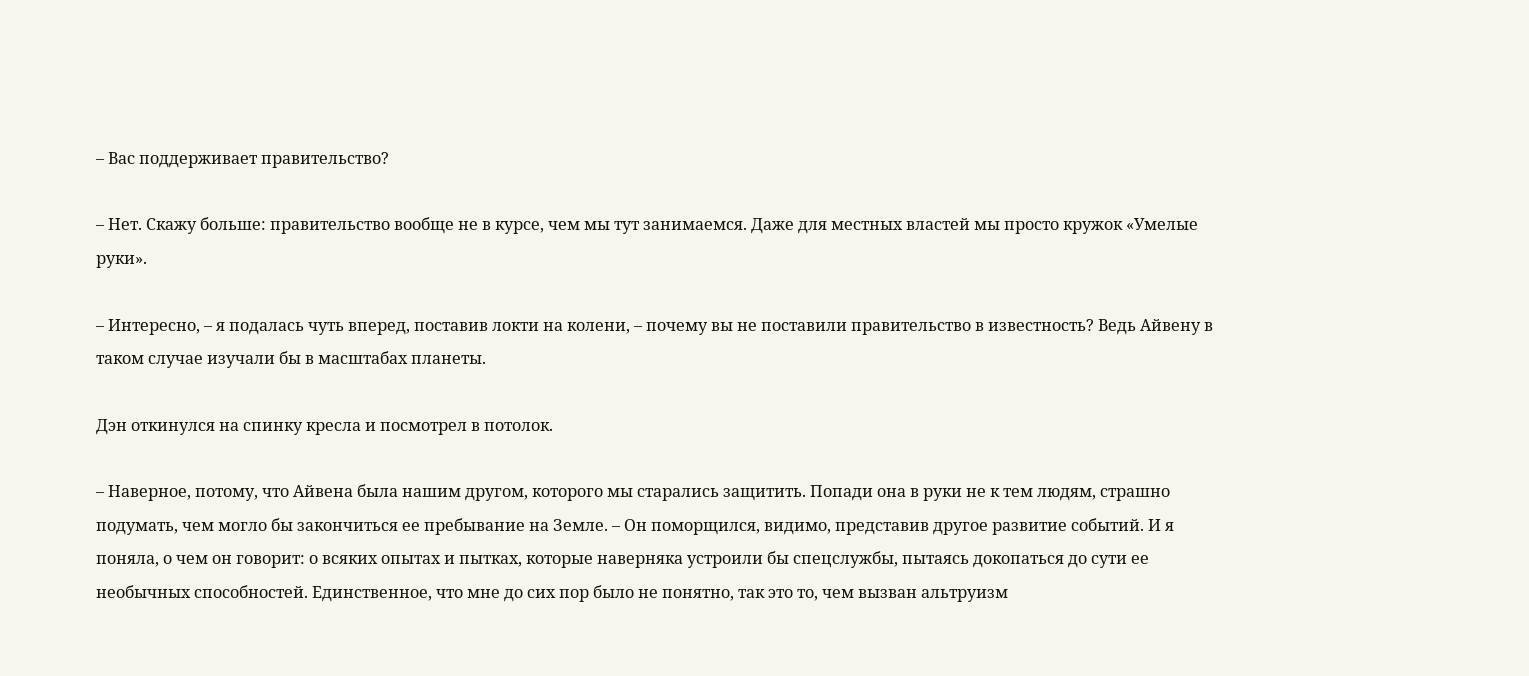– Вас поддерживает правительство?

– Нет. Скажу больше: правительство вообще не в курсе, чем мы тут занимаемся. Даже для местных властей мы просто кружок «Умелые руки».

– Интересно, – я подалась чуть вперед, поставив локти на колени, – почему вы не поставили правительство в известность? Ведь Айвену в таком случае изучали бы в масштабах планеты.

Дэн откинулся на спинку кресла и посмотрел в потолок.

– Наверное, потому, что Айвена была нашим другом, которого мы старались защитить. Попади она в руки не к тем людям, страшно подумать, чем могло бы закончиться ее пребывание на Земле. – Он поморщился, видимо, представив другое развитие событий. И я поняла, о чем он говорит: о всяких опытах и пытках, которые наверняка устроили бы спецслужбы, пытаясь докопаться до сути ее необычных способностей. Единственное, что мне до сих пор было не понятно, так это то, чем вызван альтруизм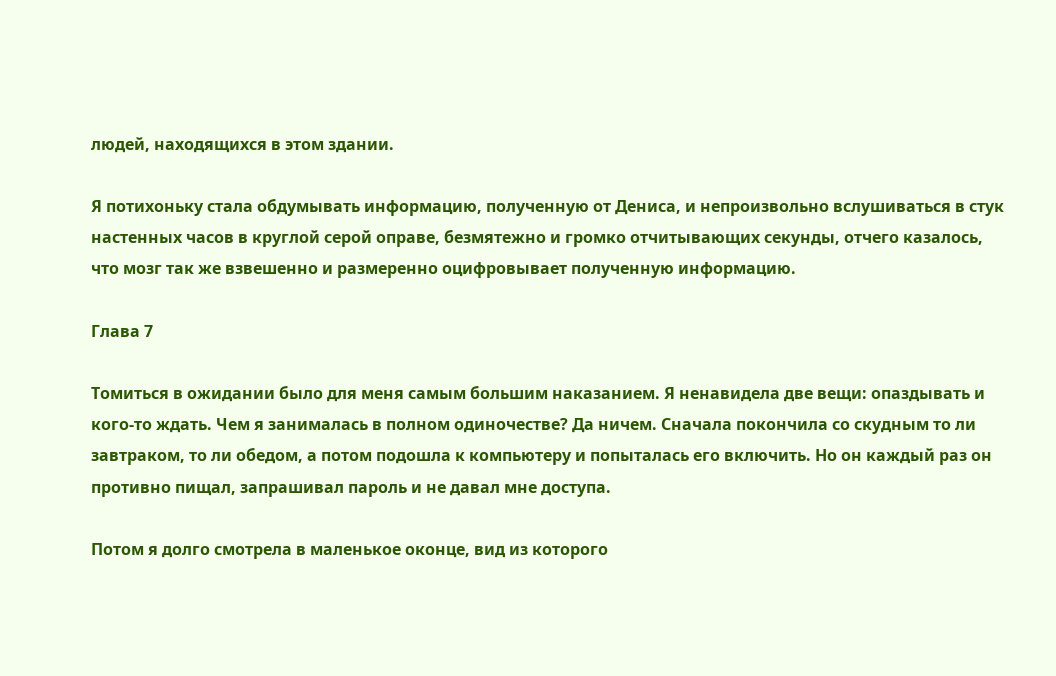людей, находящихся в этом здании.

Я потихоньку стала обдумывать информацию, полученную от Дениса, и непроизвольно вслушиваться в стук настенных часов в круглой серой оправе, безмятежно и громко отчитывающих секунды, отчего казалось, что мозг так же взвешенно и размеренно оцифровывает полученную информацию.

Глава 7

Томиться в ожидании было для меня самым большим наказанием. Я ненавидела две вещи: опаздывать и кого-то ждать. Чем я занималась в полном одиночестве? Да ничем. Сначала покончила со скудным то ли завтраком, то ли обедом, а потом подошла к компьютеру и попыталась его включить. Но он каждый раз он противно пищал, запрашивал пароль и не давал мне доступа.

Потом я долго смотрела в маленькое оконце, вид из которого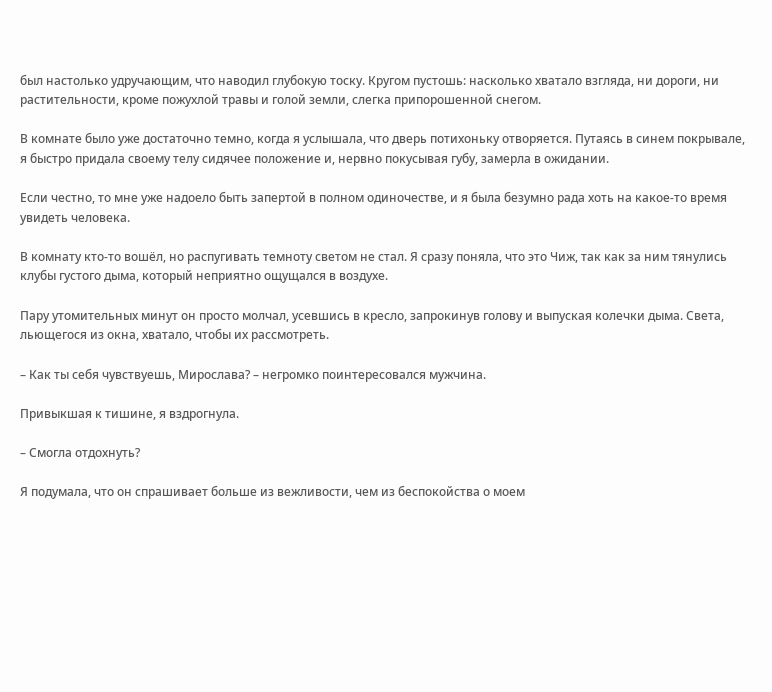был настолько удручающим, что наводил глубокую тоску. Кругом пустошь: насколько хватало взгляда, ни дороги, ни растительности, кроме пожухлой травы и голой земли, слегка припорошенной снегом.

В комнате было уже достаточно темно, когда я услышала, что дверь потихоньку отворяется. Путаясь в синем покрывале, я быстро придала своему телу сидячее положение и, нервно покусывая губу, замерла в ожидании.

Если честно, то мне уже надоело быть запертой в полном одиночестве, и я была безумно рада хоть на какое-то время увидеть человека.

В комнату кто-то вошёл, но распугивать темноту светом не стал. Я сразу поняла, что это Чиж, так как за ним тянулись клубы густого дыма, который неприятно ощущался в воздухе.

Пару утомительных минут он просто молчал, усевшись в кресло, запрокинув голову и выпуская колечки дыма. Света, льющегося из окна, хватало, чтобы их рассмотреть.

– Как ты себя чувствуешь, Мирослава? – негромко поинтересовался мужчина.

Привыкшая к тишине, я вздрогнула.

– Смогла отдохнуть?

Я подумала, что он спрашивает больше из вежливости, чем из беспокойства о моем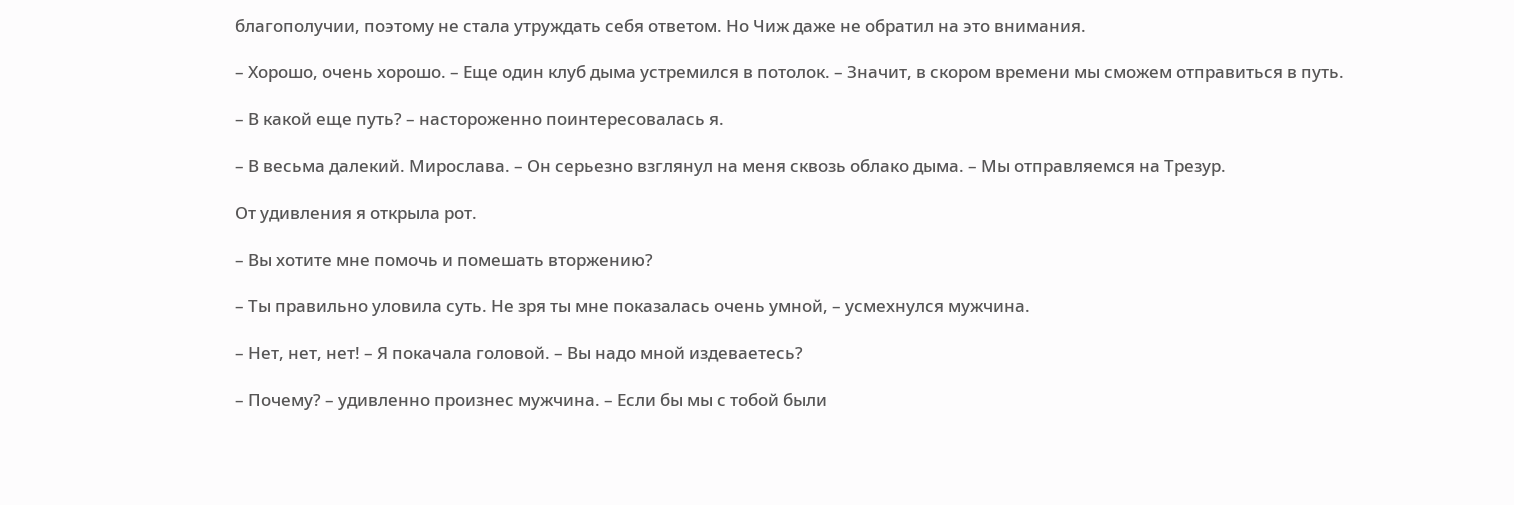благополучии, поэтому не стала утруждать себя ответом. Но Чиж даже не обратил на это внимания.

– Хорошо, очень хорошо. – Еще один клуб дыма устремился в потолок. – Значит, в скором времени мы сможем отправиться в путь.

– В какой еще путь? – настороженно поинтересовалась я.

– В весьма далекий. Мирослава. – Он серьезно взглянул на меня сквозь облако дыма. – Мы отправляемся на Трезур.

От удивления я открыла рот.

– Вы хотите мне помочь и помешать вторжению?

– Ты правильно уловила суть. Не зря ты мне показалась очень умной, – усмехнулся мужчина.

– Нет, нет, нет! – Я покачала головой. – Вы надо мной издеваетесь?

– Почему? – удивленно произнес мужчина. – Если бы мы с тобой были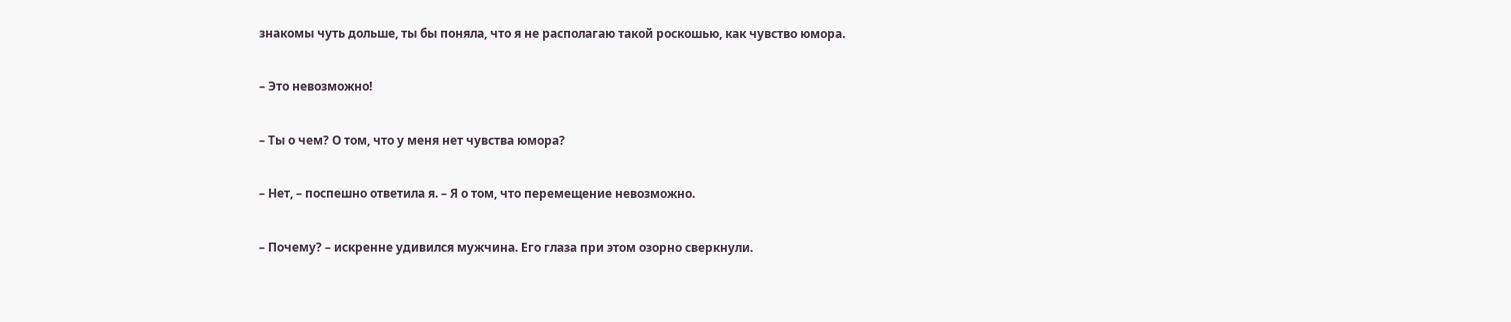знакомы чуть дольше, ты бы поняла, что я не располагаю такой роскошью, как чувство юмора.

– Это невозможно!

– Ты о чем? О том, что у меня нет чувства юмора?

– Нет, – поспешно ответила я. – Я о том, что перемещение невозможно.

– Почему? – искренне удивился мужчина. Его глаза при этом озорно сверкнули.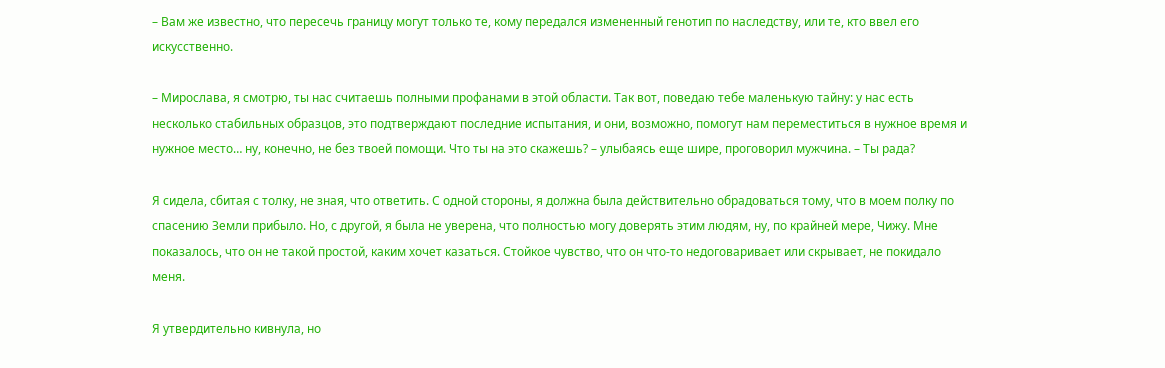– Вам же известно, что пересечь границу могут только те, кому передался измененный генотип по наследству, или те, кто ввел его искусственно.

– Мирослава, я смотрю, ты нас считаешь полными профанами в этой области. Так вот, поведаю тебе маленькую тайну: у нас есть несколько стабильных образцов, это подтверждают последние испытания, и они, возможно, помогут нам переместиться в нужное время и нужное место… ну, конечно, не без твоей помощи. Что ты на это скажешь? – улыбаясь еще шире, проговорил мужчина. – Ты рада?

Я сидела, сбитая с толку, не зная, что ответить. С одной стороны, я должна была действительно обрадоваться тому, что в моем полку по спасению Земли прибыло. Но, с другой, я была не уверена, что полностью могу доверять этим людям, ну, по крайней мере, Чижу. Мне показалось, что он не такой простой, каким хочет казаться. Стойкое чувство, что он что-то недоговаривает или скрывает, не покидало меня.

Я утвердительно кивнула, но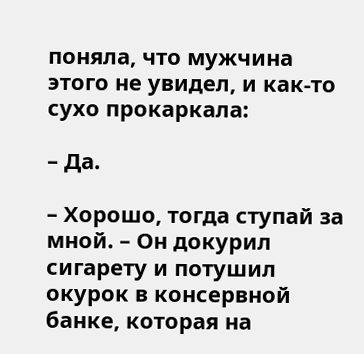поняла, что мужчина этого не увидел, и как-то сухо прокаркала:

– Да.

– Хорошо, тогда ступай за мной. – Он докурил сигарету и потушил окурок в консервной банке, которая на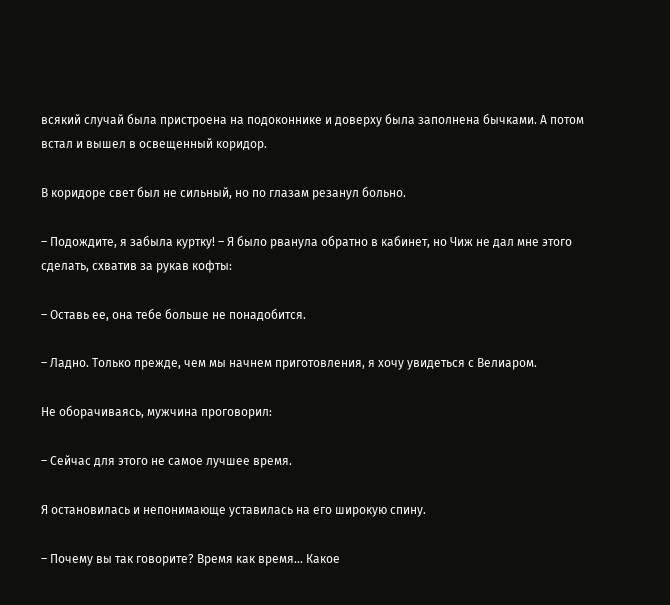всякий случай была пристроена на подоконнике и доверху была заполнена бычками. А потом встал и вышел в освещенный коридор.

В коридоре свет был не сильный, но по глазам резанул больно.

– Подождите, я забыла куртку! – Я было рванула обратно в кабинет, но Чиж не дал мне этого сделать, схватив за рукав кофты:

– Оставь ее, она тебе больше не понадобится.

– Ладно. Только прежде, чем мы начнем приготовления, я хочу увидеться с Велиаром.

Не оборачиваясь, мужчина проговорил:

– Сейчас для этого не самое лучшее время.

Я остановилась и непонимающе уставилась на его широкую спину.

– Почему вы так говорите? Время как время… Какое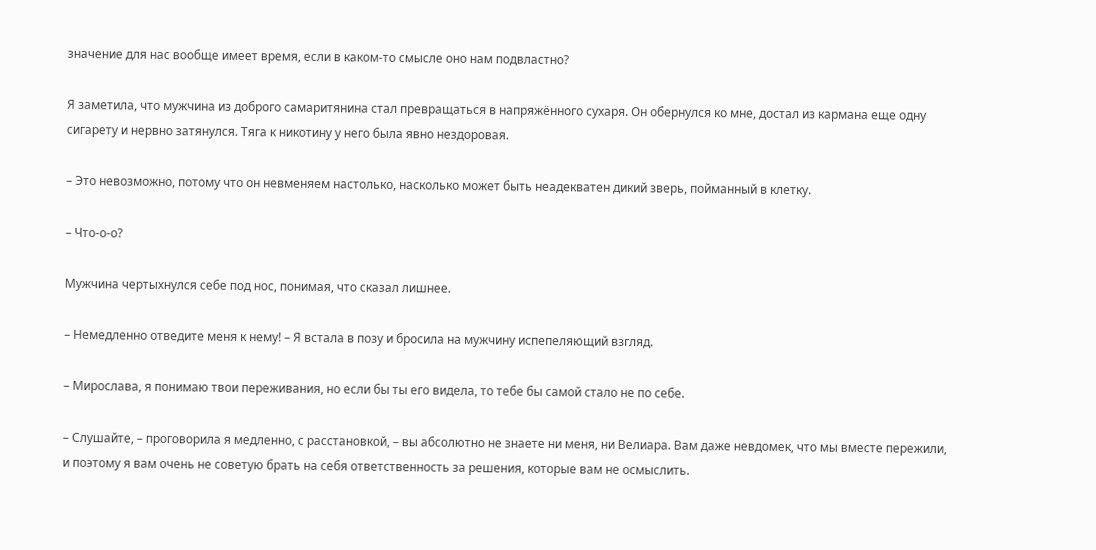значение для нас вообще имеет время, если в каком-то смысле оно нам подвластно?

Я заметила, что мужчина из доброго самаритянина стал превращаться в напряжённого сухаря. Он обернулся ко мне, достал из кармана еще одну сигарету и нервно затянулся. Тяга к никотину у него была явно нездоровая.

– Это невозможно, потому что он невменяем настолько, насколько может быть неадекватен дикий зверь, пойманный в клетку.

– Что-о-о?

Мужчина чертыхнулся себе под нос, понимая, что сказал лишнее.

– Немедленно отведите меня к нему! – Я встала в позу и бросила на мужчину испепеляющий взгляд.

– Мирослава, я понимаю твои переживания, но если бы ты его видела, то тебе бы самой стало не по себе.

– Слушайте, – проговорила я медленно, с расстановкой, – вы абсолютно не знаете ни меня, ни Велиара. Вам даже невдомек, что мы вместе пережили, и поэтому я вам очень не советую брать на себя ответственность за решения, которые вам не осмыслить.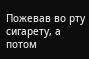Пожевав во рту сигарету, а потом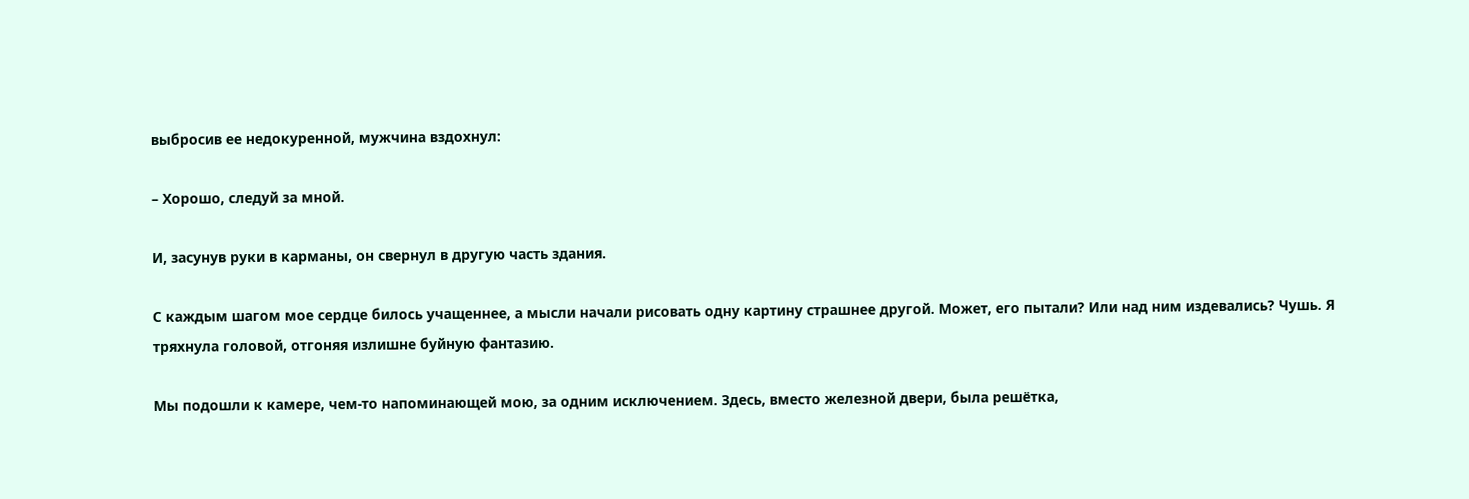выбросив ее недокуренной, мужчина вздохнул:

– Хорошо, следуй за мной.

И, засунув руки в карманы, он свернул в другую часть здания.

С каждым шагом мое сердце билось учащеннее, а мысли начали рисовать одну картину страшнее другой. Может, его пытали? Или над ним издевались? Чушь. Я тряхнула головой, отгоняя излишне буйную фантазию.

Мы подошли к камере, чем-то напоминающей мою, за одним исключением. Здесь, вместо железной двери, была решётка,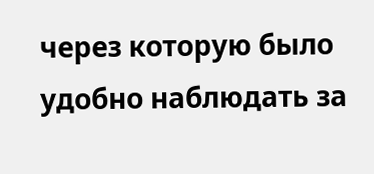через которую было удобно наблюдать за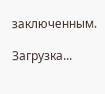заключенным.

Загрузка...